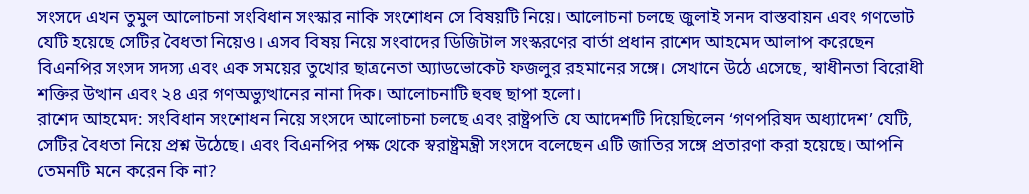সংসদে এখন তুমুল আলোচনা সংবিধান সংস্কার নাকি সংশোধন সে বিষয়টি নিয়ে। আলোচনা চলছে জুলাই সনদ বাস্তবায়ন এবং গণভোট যেটি হয়েছে সেটির বৈধতা নিয়েও। এসব বিষয় নিয়ে সংবাদের ডিজিটাল সংস্করণের বার্তা প্রধান রাশেদ আহমেদ আলাপ করেছেন বিএনপির সংসদ সদস্য এবং এক সময়ের তুখোর ছাত্রনেতা অ্যাডভোকেট ফজলুর রহমানের সঙ্গে। সেখানে উঠে এসেছে, স্বাধীনতা বিরোধী শক্তির উত্থান এবং ২৪ এর গণঅভ্যুত্থানের নানা দিক। আলোচনাটি হুবহু ছাপা হলো।
রাশেদ আহমেদ: সংবিধান সংশোধন নিয়ে সংসদে আলোচনা চলছে এবং রাষ্ট্রপতি যে আদেশটি দিয়েছিলেন ‘গণপরিষদ অধ্যাদেশ’ যেটি, সেটির বৈধতা নিয়ে প্রশ্ন উঠেছে। এবং বিএনপির পক্ষ থেকে স্বরাষ্ট্রমন্ত্রী সংসদে বলেছেন এটি জাতির সঙ্গে প্রতারণা করা হয়েছে। আপনি তেমনটি মনে করেন কি না?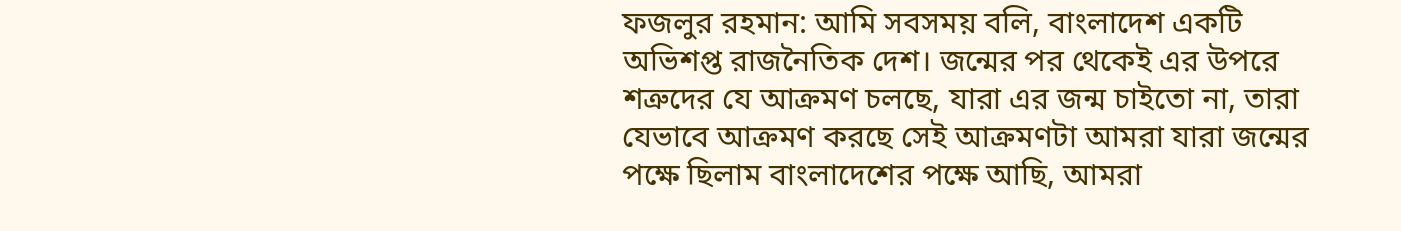ফজলুর রহমান: আমি সবসময় বলি, বাংলাদেশ একটি অভিশপ্ত রাজনৈতিক দেশ। জন্মের পর থেকেই এর উপরে শত্রুদের যে আক্রমণ চলছে, যারা এর জন্ম চাইতো না, তারা যেভাবে আক্রমণ করছে সেই আক্রমণটা আমরা যারা জন্মের পক্ষে ছিলাম বাংলাদেশের পক্ষে আছি, আমরা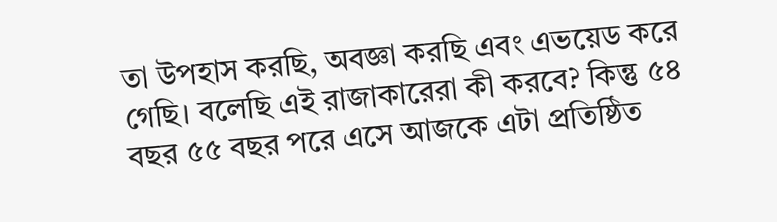তা উপহাস করছি, অবজ্ঞা করছি এবং এভয়েড করে গেছি। বলেছি এই রাজাকারেরা কী করবে? কিন্তু ৫৪ বছর ৫৫ বছর পরে এসে আজকে এটা প্রতিষ্ঠিত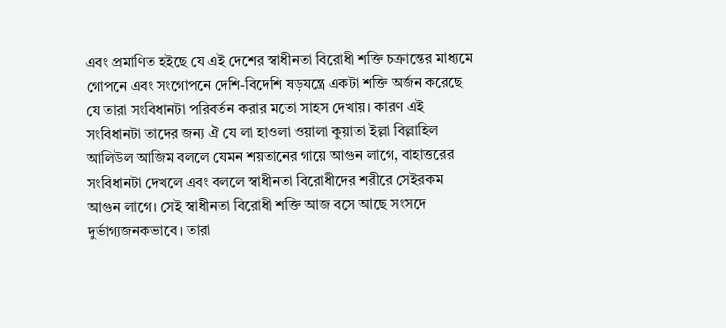এবং প্রমাণিত হইছে যে এই দেশের স্বাধীনতা বিরোধী শক্তি চক্রান্তের মাধ্যমে গোপনে এবং সংগোপনে দেশি-বিদেশি ষড়যন্ত্রে একটা শক্তি অর্জন করেছে যে তারা সংবিধানটা পরিবর্তন করার মতো সাহস দেখায়। কারণ এই সংবিধানটা তাদের জন্য ঐ যে লা হাওলা ওয়ালা কুয়াতা ইল্লা বিল্লাহিল আলিউল আজিম বললে যেমন শয়তানের গায়ে আগুন লাগে, বাহাত্তরের সংবিধানটা দেখলে এবং বললে স্বাধীনতা বিরোধীদের শরীরে সেইরকম আগুন লাগে। সেই স্বাধীনতা বিরোধী শক্তি আজ বসে আছে সংসদে দুর্ভাগ্যজনকভাবে। তারা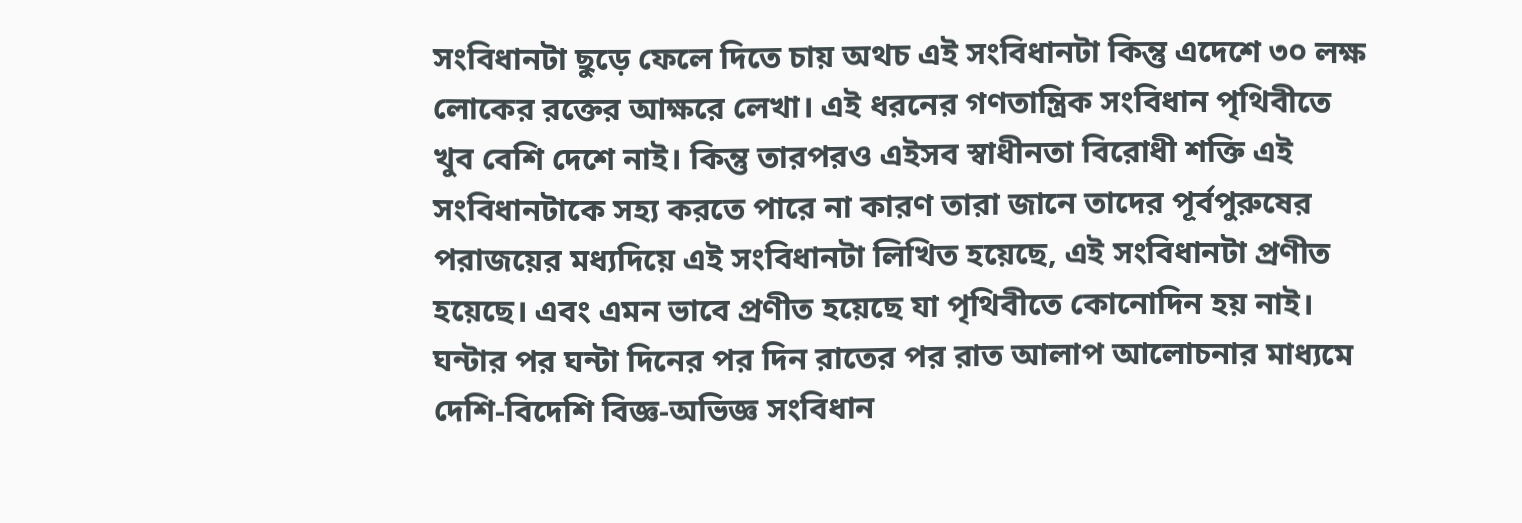সংবিধানটা ছুড়ে ফেলে দিতে চায় অথচ এই সংবিধানটা কিন্তু এদেশে ৩০ লক্ষ লোকের রক্তের আক্ষরে লেখা। এই ধরনের গণতান্ত্রিক সংবিধান পৃথিবীতে খুব বেশি দেশে নাই। কিন্তু তারপরও এইসব স্বাধীনতা বিরোধী শক্তি এই সংবিধানটাকে সহ্য করতে পারে না কারণ তারা জানে তাদের পূর্বপুরুষের পরাজয়ের মধ্যদিয়ে এই সংবিধানটা লিখিত হয়েছে, এই সংবিধানটা প্রণীত হয়েছে। এবং এমন ভাবে প্রণীত হয়েছে যা পৃথিবীতে কোনোদিন হয় নাই। ঘন্টার পর ঘন্টা দিনের পর দিন রাতের পর রাত আলাপ আলোচনার মাধ্যমে দেশি-বিদেশি বিজ্ঞ-অভিজ্ঞ সংবিধান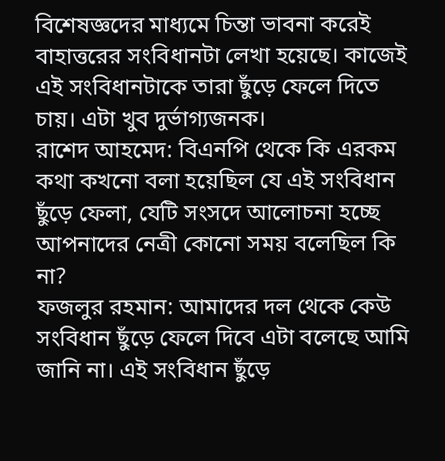বিশেষজ্ঞদের মাধ্যমে চিন্তা ভাবনা করেই বাহাত্তরের সংবিধানটা লেখা হয়েছে। কাজেই এই সংবিধানটাকে তারা ছুঁড়ে ফেলে দিতে চায়। এটা খুব দুর্ভাগ্যজনক।
রাশেদ আহমেদ: বিএনপি থেকে কি এরকম কথা কখনো বলা হয়েছিল যে এই সংবিধান ছুঁড়ে ফেলা, যেটি সংসদে আলোচনা হচ্ছে আপনাদের নেত্রী কোনো সময় বলেছিল কি না?
ফজলুর রহমান: আমাদের দল থেকে কেউ সংবিধান ছুঁড়ে ফেলে দিবে এটা বলেছে আমি জানি না। এই সংবিধান ছুঁড়ে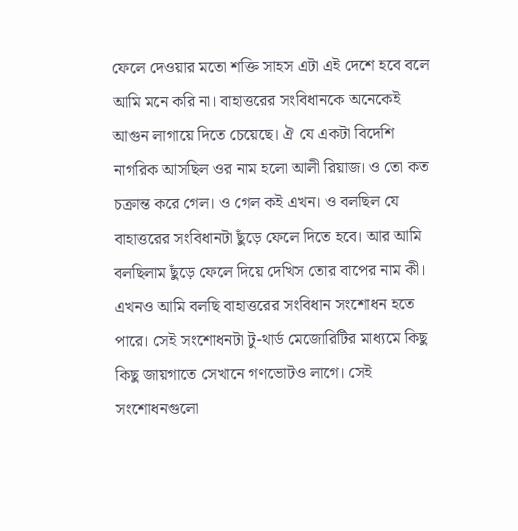ফেলে দেওয়ার মতো শক্তি সাহস এটা এই দেশে হবে বলে আমি মনে করি না। বাহাত্তরের সংবিধানকে অনেকেই আগুন লাগায়ে দিতে চেয়েছে। ঐ যে একটা বিদেশি নাগরিক আসছিল ওর নাম হলো আলী রিয়াজ। ও তো কত চক্রান্ত করে গেল। ও গেল কই এখন। ও বলছিল যে বাহাত্তরের সংবিধানটা ছুঁড়ে ফেলে দিতে হবে। আর আমি বলছিলাম ছুঁড়ে ফেলে দিয়ে দেখিস তোর বাপের নাম কী। এখনও আমি বলছি বাহাত্তরের সংবিধান সংশোধন হতে পারে। সেই সংশোধনটা টু-থার্ড মেজোরিটির মাধ্যমে কিছু কিছু জায়গাতে সেখানে গণভোটও লাগে। সেই সংশোধনগুলো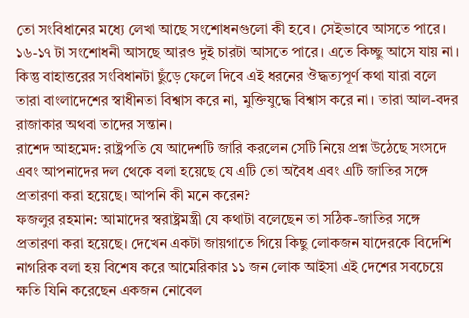তো সংবিধানের মধ্যে লেখা আছে সংশোধনগুলো কী হবে। সেইভাবে আসতে পারে। ১৬-১৭ টা সংশোধনী আসছে আরও দুই চারটা আসতে পারে। এতে কিচ্ছু আসে যায় না। কিন্তু বাহাত্তরের সংবিধানটা ছুঁড়ে ফেলে দিবে এই ধরনের ঔদ্ধত্যপূর্ণ কথা যারা বলে তারা বাংলাদেশের স্বাধীনতা বিশ্বাস করে না, মুক্তিযুদ্ধে বিশ্বাস করে না। তারা আল-বদর রাজাকার অথবা তাদের সন্তান।
রাশেদ আহমেদ: রাষ্ট্রপতি যে আদেশটি জারি করলেন সেটি নিয়ে প্রশ্ন উঠেছে সংসদে এবং আপনাদের দল থেকে বলা হয়েছে যে এটি তো অবৈধ এবং এটি জাতির সঙ্গে প্রতারণা করা হয়েছে। আপনি কী মনে করেন?
ফজলুর রহমান: আমাদের স্বরাষ্ট্রমন্ত্রী যে কথাটা বলেছেন তা সঠিক-জাতির সঙ্গে প্রতারণা করা হয়েছে। দেখেন একটা জায়গাতে গিয়ে কিছু লোকজন যাদেরকে বিদেশি নাগরিক বলা হয় বিশেষ করে আমেরিকার ১১ জন লোক আইসা এই দেশের সবচেয়ে ক্ষতি যিনি করেছেন একজন নোবেল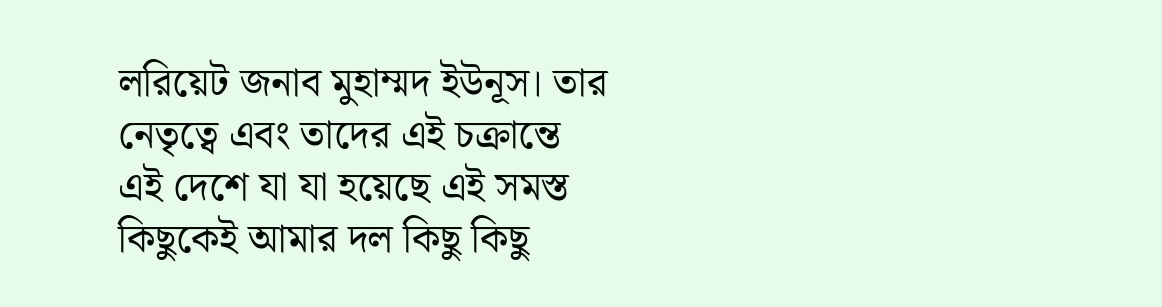লরিয়েট জনাব মুহাম্মদ ইউনূস। তার নেতৃত্বে এবং তাদের এই চক্রান্তে এই দেশে যা যা হয়েছে এই সমস্ত কিছুকেই আমার দল কিছু কিছু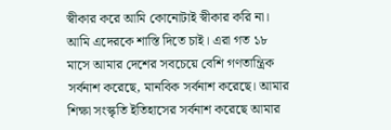স্বীকার করে আমি কোনোটাই স্বীকার করি না। আমি এদেরকে শাস্তি দিতে চাই। এরা গত ১৮ মাসে আমার দেশের সবচেয়ে বেশি গণতান্ত্রিক সর্বনাশ করেছে, মানবিক সর্বনাশ করেছে। আমার শিক্ষা সংস্কৃতি ইতিহাসের সর্বনাশ করেছে আমার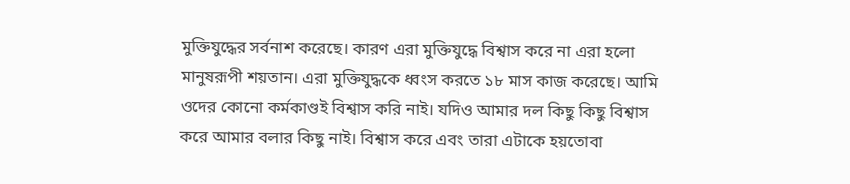মুক্তিযুদ্ধের সর্বনাশ করেছে। কারণ এরা মুক্তিযুদ্ধে বিশ্বাস করে না এরা হলো মানুষরূপী শয়তান। এরা মুক্তিযুদ্ধকে ধ্বংস করতে ১৮ মাস কাজ করেছে। আমি ওদের কোনো কর্মকাণ্ডই বিশ্বাস করি নাই। যদিও আমার দল কিছু কিছু বিশ্বাস করে আমার বলার কিছু নাই। বিশ্বাস করে এবং তারা এটাকে হয়তোবা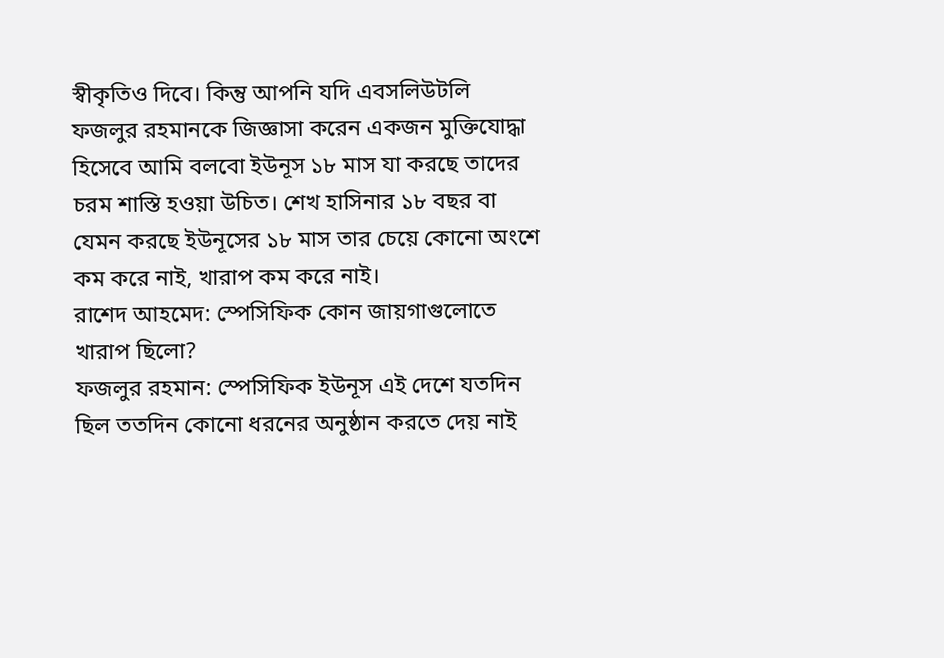স্বীকৃতিও দিবে। কিন্তু আপনি যদি এবসলিউটলি ফজলুর রহমানকে জিজ্ঞাসা করেন একজন মুক্তিযোদ্ধা হিসেবে আমি বলবো ইউনূস ১৮ মাস যা করছে তাদের চরম শাস্তি হওয়া উচিত। শেখ হাসিনার ১৮ বছর বা যেমন করছে ইউনূসের ১৮ মাস তার চেয়ে কোনো অংশে কম করে নাই, খারাপ কম করে নাই।
রাশেদ আহমেদ: স্পেসিফিক কোন জায়গাগুলোতে খারাপ ছিলো?
ফজলুর রহমান: স্পেসিফিক ইউনূস এই দেশে যতদিন ছিল ততদিন কোনো ধরনের অনুষ্ঠান করতে দেয় নাই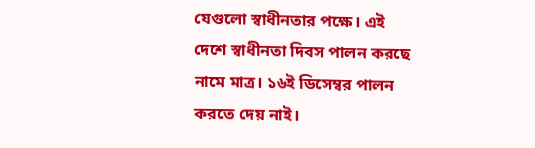যেগুলো স্বাধীনতার পক্ষে। এই দেশে স্বাধীনতা দিবস পালন করছে নামে মাত্র। ১৬ই ডিসেম্বর পালন করতে দেয় নাই।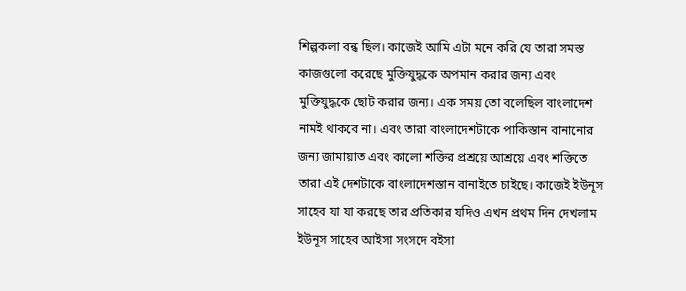শিল্পকলা বন্ধ ছিল। কাজেই আমি এটা মনে করি যে তারা সমস্ত কাজগুলো করেছে মুক্তিযুদ্ধকে অপমান করার জন্য এবং মুক্তিযুদ্ধকে ছোট করার জন্য। এক সময় তো বলেছিল বাংলাদেশ নামই থাকবে না। এবং তারা বাংলাদেশটাকে পাকিস্তান বানানোর জন্য জামায়াত এবং কালো শক্তির প্রশ্রয়ে আশ্রয়ে এবং শক্তিতে তারা এই দেশটাকে বাংলাদেশস্তান বানাইতে চাইছে। কাজেই ইউনূস সাহেব যা যা করছে তার প্রতিকার যদিও এখন প্রথম দিন দেখলাম ইউনূস সাহেব আইসা সংসদে বইসা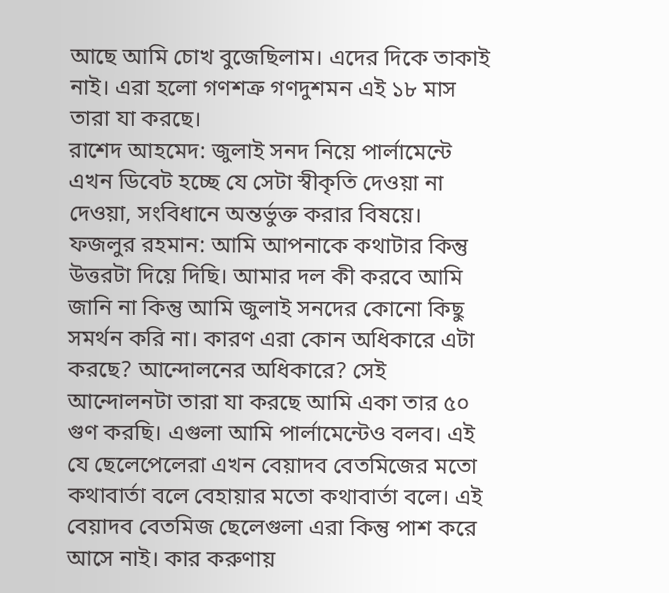আছে আমি চোখ বুজেছিলাম। এদের দিকে তাকাই নাই। এরা হলো গণশত্রু গণদুশমন এই ১৮ মাস তারা যা করছে।
রাশেদ আহমেদ: জুলাই সনদ নিয়ে পার্লামেন্টে এখন ডিবেট হচ্ছে যে সেটা স্বীকৃতি দেওয়া না দেওয়া, সংবিধানে অন্তর্ভুক্ত করার বিষয়ে।
ফজলুর রহমান: আমি আপনাকে কথাটার কিন্তু উত্তরটা দিয়ে দিছি। আমার দল কী করবে আমি জানি না কিন্তু আমি জুলাই সনদের কোনো কিছু সমর্থন করি না। কারণ এরা কোন অধিকারে এটা করছে? আন্দোলনের অধিকারে? সেই আন্দোলনটা তারা যা করছে আমি একা তার ৫০ গুণ করছি। এগুলা আমি পার্লামেন্টেও বলব। এই যে ছেলেপেলেরা এখন বেয়াদব বেতমিজের মতো কথাবার্তা বলে বেহায়ার মতো কথাবার্তা বলে। এই বেয়াদব বেতমিজ ছেলেগুলা এরা কিন্তু পাশ করে আসে নাই। কার করুণায়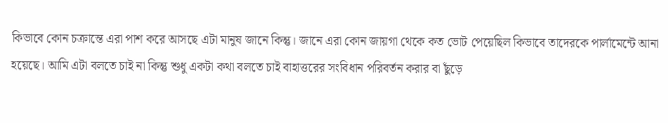কিভাবে কোন চক্রান্তে এরা পাশ করে আসছে এটা মানুষ জানে কিন্তু। জানে এরা কোন জায়গা থেকে কত ভোট পেয়েছিল কিভাবে তাদেরকে পার্লামেন্টে আনা হয়েছে। আমি এটা বলতে চাই না কিন্তু শুধু একটা কথা বলতে চাই বাহাত্তরের সংবিধান পরিবর্তন করার বা ছুঁড়ে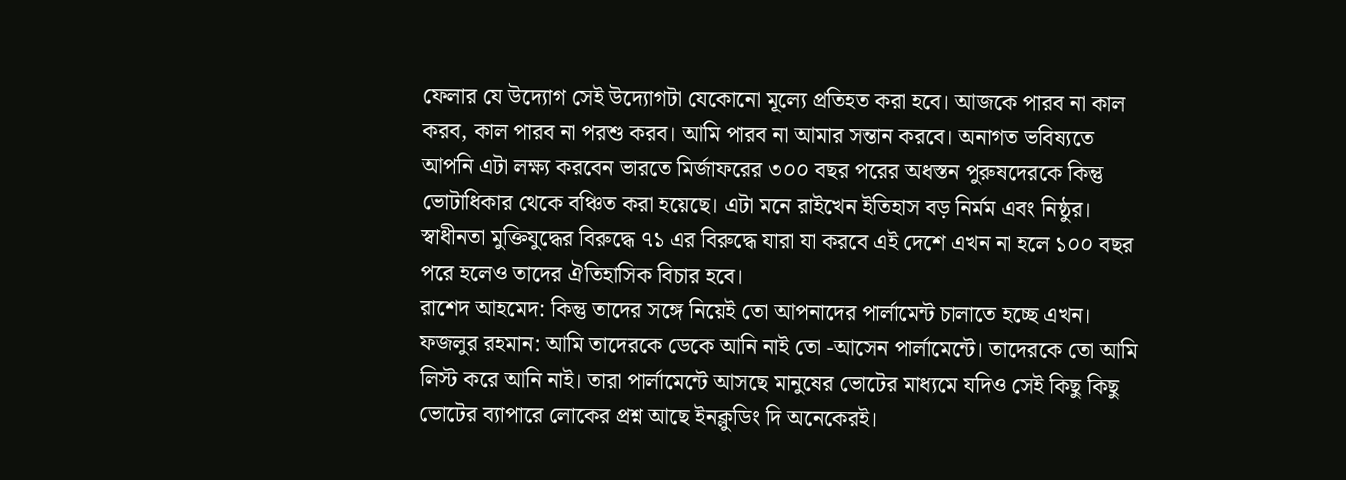ফেলার যে উদ্যোগ সেই উদ্যোগটা যেকোনো মূল্যে প্রতিহত করা হবে। আজকে পারব না কাল করব, কাল পারব না পরশু করব। আমি পারব না আমার সন্তান করবে। অনাগত ভবিষ্যতে আপনি এটা লক্ষ্য করবেন ভারতে মির্জাফরের ৩০০ বছর পরের অধস্তন পুরুষদেরকে কিন্তু ভোটাধিকার থেকে বঞ্চিত করা হয়েছে। এটা মনে রাইখেন ইতিহাস বড় নির্মম এবং নিষ্ঠুর। স্বাধীনতা মুক্তিযুদ্ধের বিরুদ্ধে ৭১ এর বিরুদ্ধে যারা যা করবে এই দেশে এখন না হলে ১০০ বছর পরে হলেও তাদের ঐতিহাসিক বিচার হবে।
রাশেদ আহমেদ: কিন্তু তাদের সঙ্গে নিয়েই তো আপনাদের পার্লামেন্ট চালাতে হচ্ছে এখন।
ফজলুর রহমান: আমি তাদেরকে ডেকে আনি নাই তো -আসেন পার্লামেন্টে। তাদেরকে তো আমি লিস্ট করে আনি নাই। তারা পার্লামেন্টে আসছে মানুষের ভোটের মাধ্যমে যদিও সেই কিছু কিছু ভোটের ব্যাপারে লোকের প্রশ্ন আছে ইনক্লুডিং দি অনেকেরই।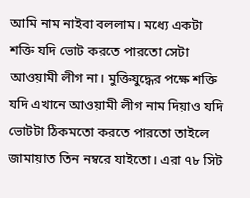আমি নাম নাইবা বললাম। মধ্যে একটা শক্তি যদি ভোট করতে পারতো সেটা আওয়ামী লীগ না। মুক্তিযুদ্ধের পক্ষে শক্তি যদি এখানে আওয়ামী লীগ নাম দিয়াও যদি ভোটটা ঠিকমতো করতে পারতো তাইলে জামায়াত তিন নম্বরে যাইতো। এরা ৭৮ সিট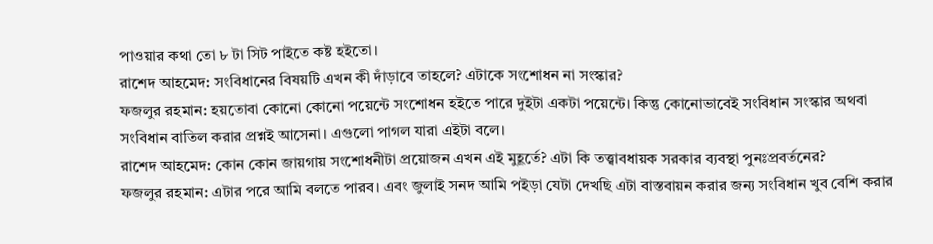পাওয়ার কথা তো ৮ টা সিট পাইতে কষ্ট হইতো।
রাশেদ আহমেদ: সংবিধানের বিষয়টি এখন কী দাঁড়াবে তাহলে? এটাকে সংশোধন না সংস্কার?
ফজলুর রহমান: হয়তোবা কোনো কোনো পয়েন্টে সংশোধন হইতে পারে দুইটা একটা পয়েন্টে। কিন্তু কোনোভাবেই সংবিধান সংস্কার অথবা সংবিধান বাতিল করার প্রশ্নই আসেনা। এগুলো পাগল যারা এইটা বলে।
রাশেদ আহমেদ: কোন কোন জায়গায় সংশোধনীটা প্রয়োজন এখন এই মুহূর্তে? এটা কি তত্ত্বাবধায়ক সরকার ব্যবস্থা পুনঃপ্রবর্তনের?
ফজলুর রহমান: এটার পরে আমি বলতে পারব। এবং জুলাই সনদ আমি পইড়া যেটা দেখছি এটা বাস্তবায়ন করার জন্য সংবিধান খুব বেশি করার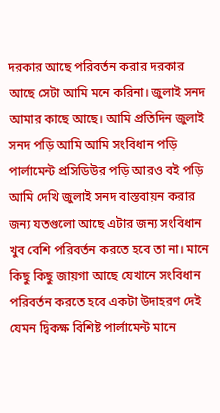দরকার আছে পরিবর্তন করার দরকার আছে সেটা আমি মনে করিনা। জুলাই সনদ আমার কাছে আছে। আমি প্রতিদিন জুলাই সনদ পড়ি আমি আমি সংবিধান পড়ি পার্লামেন্ট প্রসিডিউর পড়ি আরও বই পড়ি আমি দেখি জুলাই সনদ বাস্তবায়ন করার জন্য যতগুলো আছে এটার জন্য সংবিধান খুব বেশি পরিবর্তন করতে হবে তা না। মানে কিছু কিছু জায়গা আছে যেখানে সংবিধান পরিবর্তন করতে হবে একটা উদাহরণ দেই যেমন দ্বিকক্ষ বিশিষ্ট পার্লামেন্ট মানে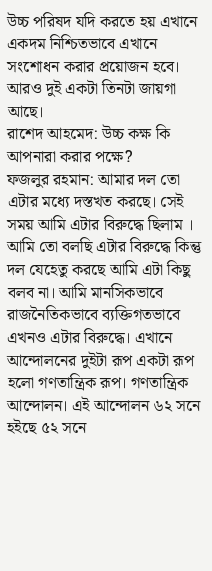উচ্চ পরিষদ যদি করতে হয় এখানে একদম নিশ্চিতভাবে এখানে সংশোধন করার প্রয়োজন হবে। আরও দুই একটা তিনটা জায়গা আছে।
রাশেদ আহমেদ: উচ্চ কক্ষ কি আপনারা করার পক্ষে?
ফজলুর রহমান: আমার দল তো এটার মধ্যে দস্তখত করছে। সেই সময় আমি এটার বিরুদ্ধে ছিলাম । আমি তো বলছি এটার বিরুদ্ধে কিন্তু দল যেহেতু করছে আমি এটা কিছু বলব না। আমি মানসিকভাবে রাজনৈতিকভাবে ব্যক্তিগতভাবে এখনও এটার বিরুদ্ধে। এখানে আন্দোলনের দুইটা রূপ একটা রূপ হলো গণতান্ত্রিক রূপ। গণতান্ত্রিক আন্দোলন। এই আন্দোলন ৬২ সনে হইছে ৫২ সনে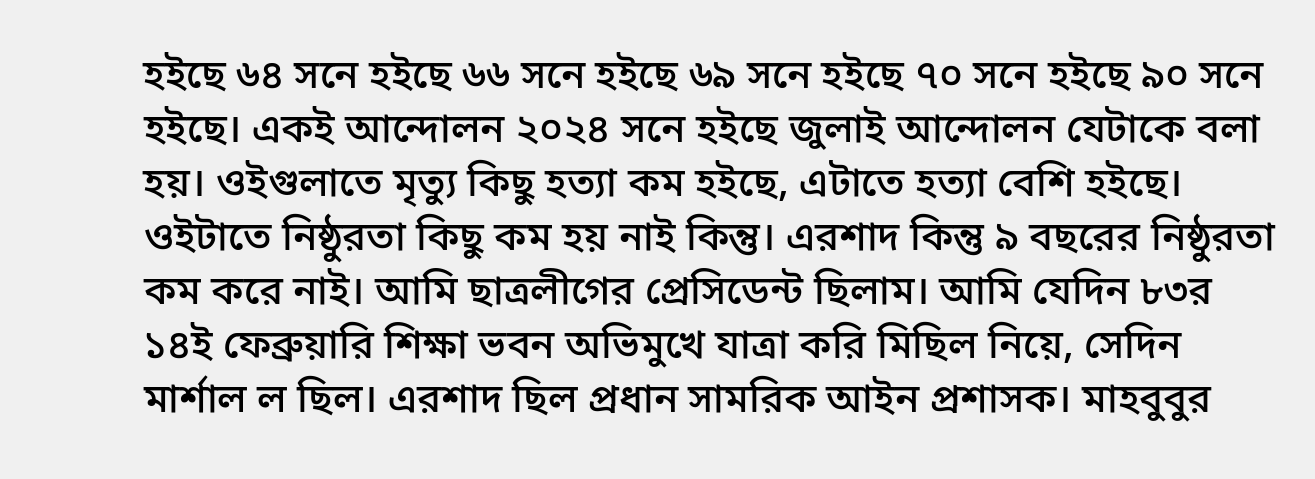হইছে ৬৪ সনে হইছে ৬৬ সনে হইছে ৬৯ সনে হইছে ৭০ সনে হইছে ৯০ সনে হইছে। একই আন্দোলন ২০২৪ সনে হইছে জুলাই আন্দোলন যেটাকে বলা হয়। ওইগুলাতে মৃত্যু কিছু হত্যা কম হইছে, এটাতে হত্যা বেশি হইছে। ওইটাতে নিষ্ঠুরতা কিছু কম হয় নাই কিন্তু। এরশাদ কিন্তু ৯ বছরের নিষ্ঠুরতা কম করে নাই। আমি ছাত্রলীগের প্রেসিডেন্ট ছিলাম। আমি যেদিন ৮৩র ১৪ই ফেব্রুয়ারি শিক্ষা ভবন অভিমুখে যাত্রা করি মিছিল নিয়ে, সেদিন মার্শাল ল ছিল। এরশাদ ছিল প্রধান সামরিক আইন প্রশাসক। মাহবুবুর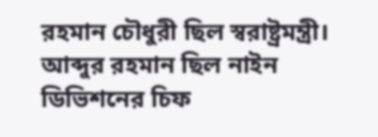রহমান চৌধুরী ছিল স্বরাষ্ট্রমন্ত্রী। আব্দুর রহমান ছিল নাইন ডিভিশনের চিফ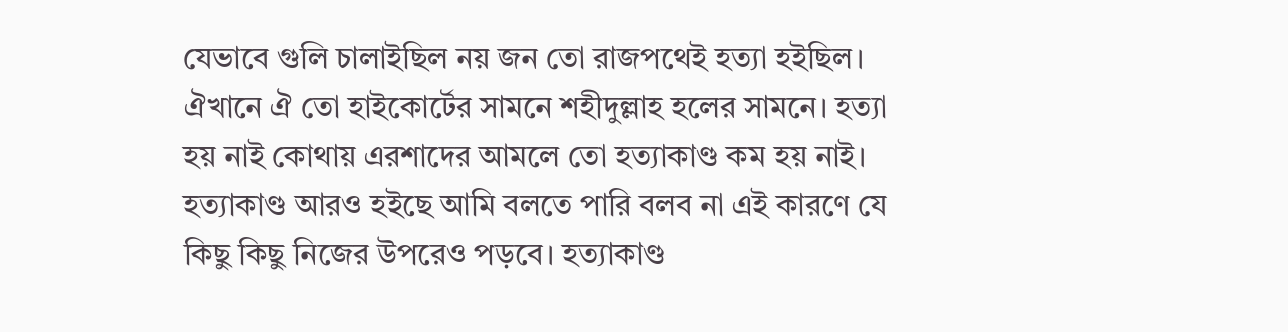যেভাবে গুলি চালাইছিল নয় জন তো রাজপথেই হত্যা হইছিল। ঐখানে ঐ তো হাইকোর্টের সামনে শহীদুল্লাহ হলের সামনে। হত্যা হয় নাই কোথায় এরশাদের আমলে তো হত্যাকাণ্ড কম হয় নাই। হত্যাকাণ্ড আরও হইছে আমি বলতে পারি বলব না এই কারণে যে কিছু কিছু নিজের উপরেও পড়বে। হত্যাকাণ্ড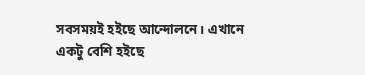সবসময়ই হইছে আন্দোলনে। এখানে একটু বেশি হইছে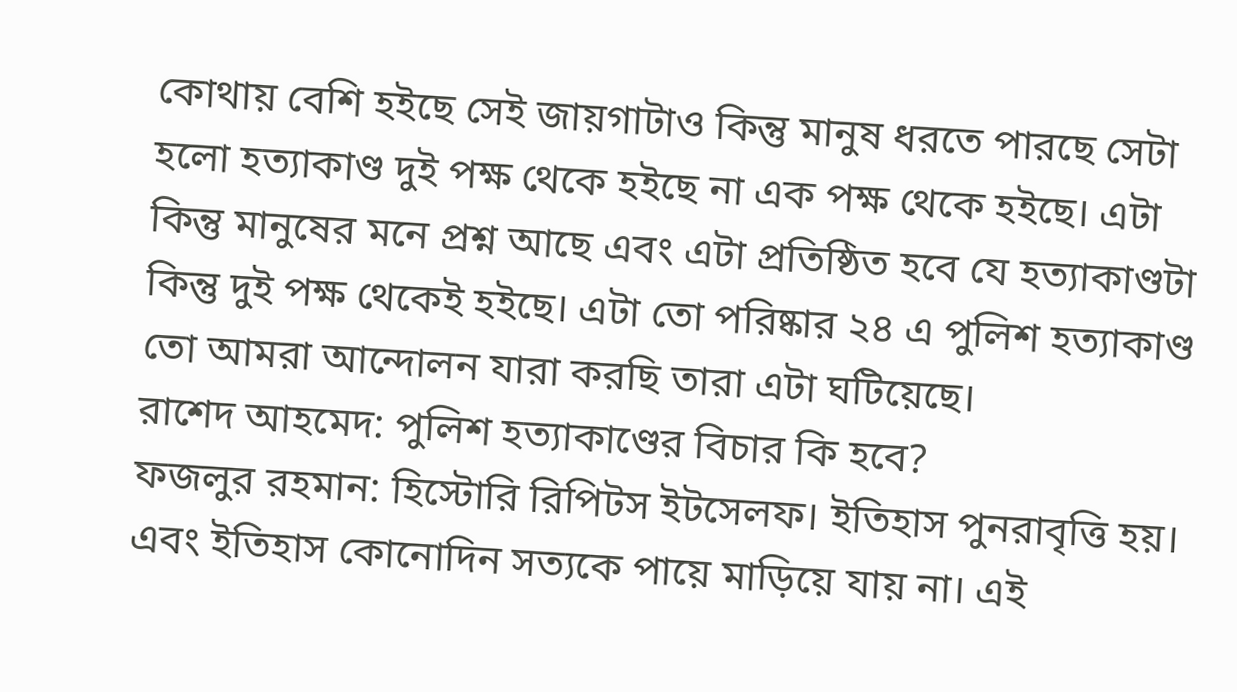কোথায় বেশি হইছে সেই জায়গাটাও কিন্তু মানুষ ধরতে পারছে সেটা হলো হত্যাকাণ্ড দুই পক্ষ থেকে হইছে না এক পক্ষ থেকে হইছে। এটা কিন্তু মানুষের মনে প্রশ্ন আছে এবং এটা প্রতিষ্ঠিত হবে যে হত্যাকাণ্ডটা কিন্তু দুই পক্ষ থেকেই হইছে। এটা তো পরিষ্কার ২৪ এ পুলিশ হত্যাকাণ্ড তো আমরা আন্দোলন যারা করছি তারা এটা ঘটিয়েছে।
রাশেদ আহমেদ: পুলিশ হত্যাকাণ্ডের বিচার কি হবে?
ফজলুর রহমান: হিস্টোরি রিপিটস ইটসেলফ। ইতিহাস পুনরাবৃত্তি হয়। এবং ইতিহাস কোনোদিন সত্যকে পায়ে মাড়িয়ে যায় না। এই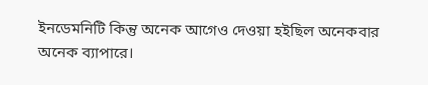ইনডেমনিটি কিন্তু অনেক আগেও দেওয়া হইছিল অনেকবার অনেক ব্যাপারে।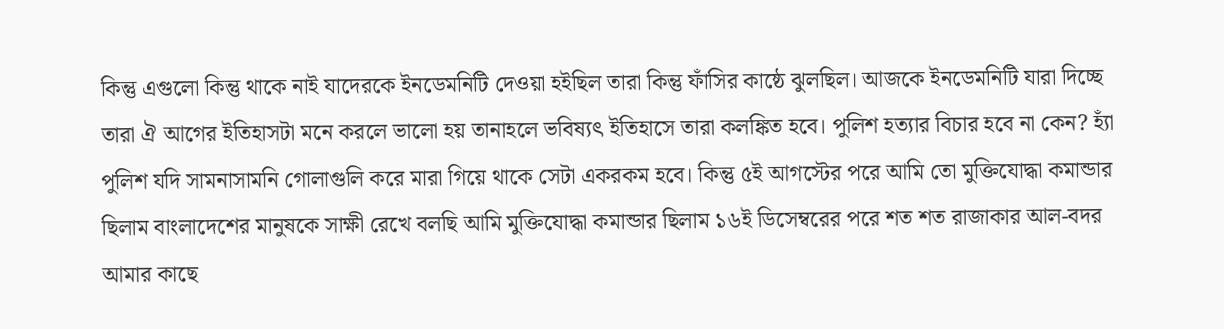কিন্তু এগুলো কিন্তু থাকে নাই যাদেরকে ইনডেমনিটি দেওয়া হইছিল তারা কিন্তু ফাঁসির কাষ্ঠে ঝুলছিল। আজকে ইনডেমনিটি যারা দিচ্ছে তারা ঐ আগের ইতিহাসটা মনে করলে ভালো হয় তানাহলে ভবিষ্যৎ ইতিহাসে তারা কলঙ্কিত হবে। পুলিশ হত্যার বিচার হবে না কেন? হ্যাঁ পুলিশ যদি সামনাসামনি গোলাগুলি করে মারা গিয়ে থাকে সেটা একরকম হবে। কিন্তু ৫ই আগস্টের পরে আমি তো মুক্তিযোদ্ধা কমান্ডার ছিলাম বাংলাদেশের মানুষকে সাক্ষী রেখে বলছি আমি মুক্তিযোদ্ধা কমান্ডার ছিলাম ১৬ই ডিসেম্বরের পরে শত শত রাজাকার আল-বদর আমার কাছে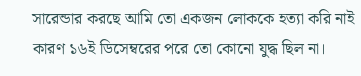সারেন্ডার করছে আমি তো একজন লোককে হত্যা করি নাই কারণ ১৬ই ডিসেম্বরের পরে তো কোনো যুদ্ধ ছিল না।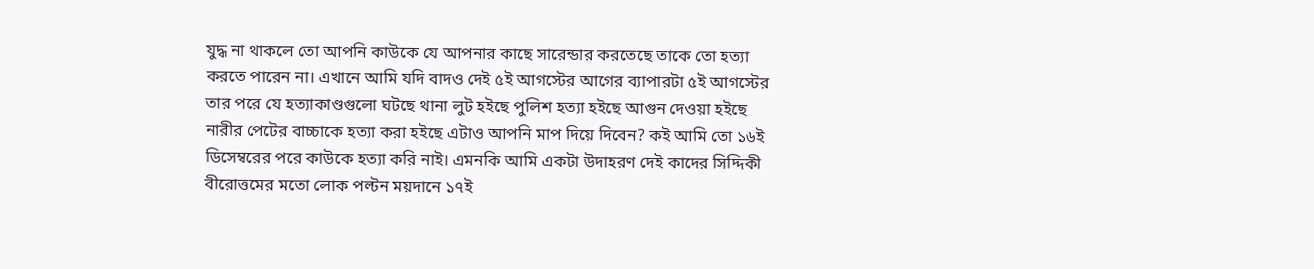যুদ্ধ না থাকলে তো আপনি কাউকে যে আপনার কাছে সারেন্ডার করতেছে তাকে তো হত্যা করতে পারেন না। এখানে আমি যদি বাদও দেই ৫ই আগস্টের আগের ব্যাপারটা ৫ই আগস্টের তার পরে যে হত্যাকাণ্ডগুলো ঘটছে থানা লুট হইছে পুলিশ হত্যা হইছে আগুন দেওয়া হইছে নারীর পেটের বাচ্চাকে হত্যা করা হইছে এটাও আপনি মাপ দিয়ে দিবেন? কই আমি তো ১৬ই ডিসেম্বরের পরে কাউকে হত্যা করি নাই। এমনকি আমি একটা উদাহরণ দেই কাদের সিদ্দিকী বীরোত্তমের মতো লোক পল্টন ময়দানে ১৭ই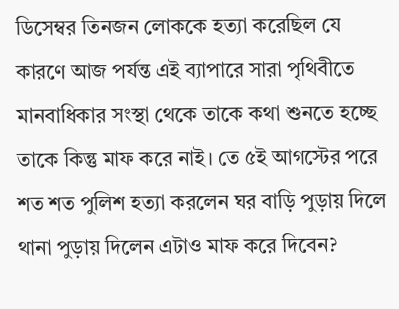ডিসেম্বর তিনজন লোককে হত্যা করেছিল যে কারণে আজ পর্যন্ত এই ব্যাপারে সারা পৃথিবীতে মানবাধিকার সংস্থা থেকে তাকে কথা শুনতে হচ্ছে তাকে কিন্তু মাফ করে নাই। তে ৫ই আগস্টের পরে শত শত পুলিশ হত্যা করলেন ঘর বাড়ি পুড়ায় দিলে থানা পুড়ায় দিলেন এটাও মাফ করে দিবেন?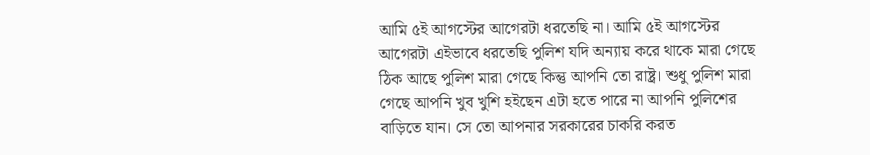আমি ৫ই আগস্টের আগেরটা ধরতেছি না। আমি ৫ই আগস্টের আগেরটা এইভাবে ধরতেছি পুলিশ যদি অন্যায় করে থাকে মারা গেছে ঠিক আছে পুলিশ মারা গেছে কিন্তু আপনি তো রাষ্ট্র। শুধু পুলিশ মারা গেছে আপনি খুব খুশি হইছেন এটা হতে পারে না আপনি পুলিশের বাড়িতে যান। সে তো আপনার সরকারের চাকরি করত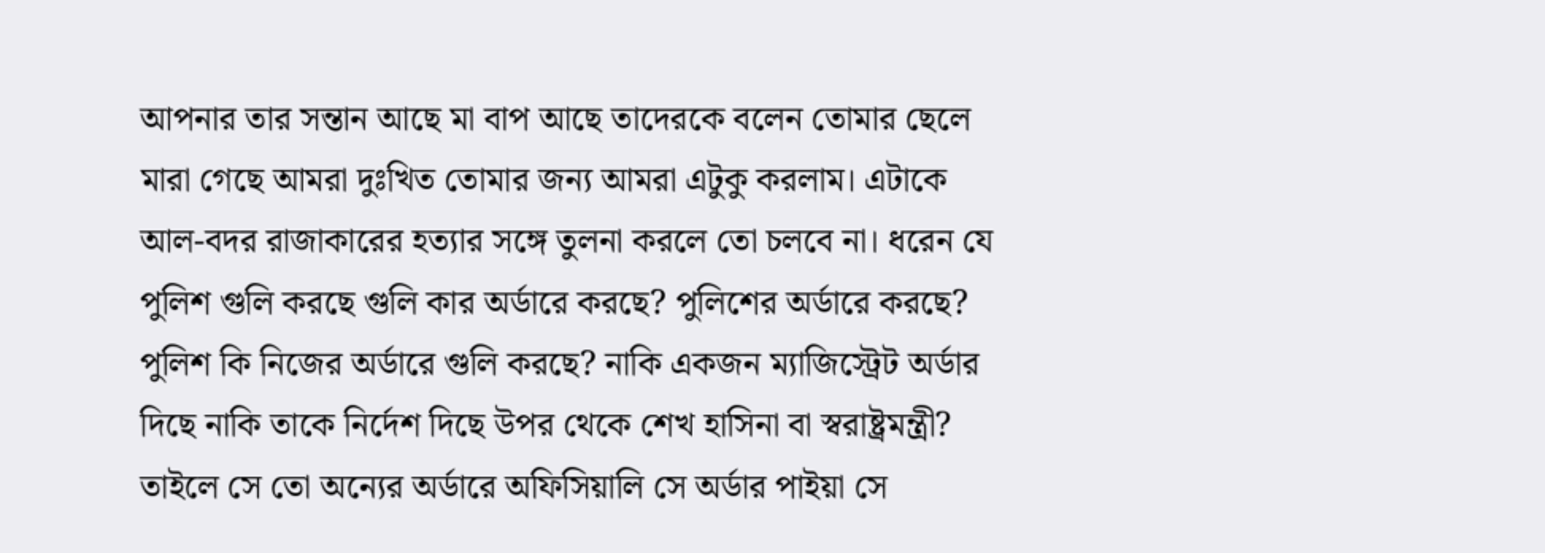আপনার তার সন্তান আছে মা বাপ আছে তাদেরকে বলেন তোমার ছেলে মারা গেছে আমরা দুঃখিত তোমার জন্য আমরা এটুকু করলাম। এটাকে আল-বদর রাজাকারের হত্যার সঙ্গে তুলনা করলে তো চলবে না। ধরেন যে পুলিশ গুলি করছে গুলি কার অর্ডারে করছে? পুলিশের অর্ডারে করছে? পুলিশ কি নিজের অর্ডারে গুলি করছে? নাকি একজন ম্যাজিস্ট্রেট অর্ডার দিছে নাকি তাকে নির্দেশ দিছে উপর থেকে শেখ হাসিনা বা স্বরাষ্ট্রমন্ত্রী? তাইলে সে তো অন্যের অর্ডারে অফিসিয়ালি সে অর্ডার পাইয়া সে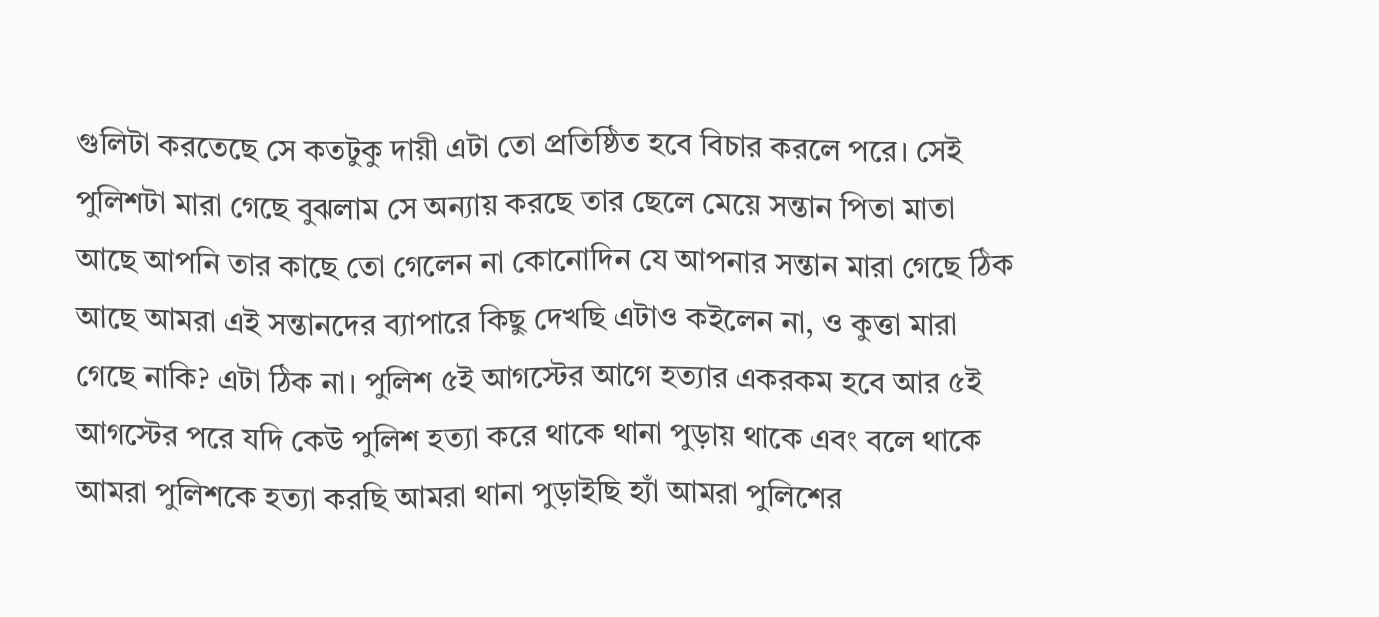গুলিটা করতেছে সে কতটুকু দায়ী এটা তো প্রতিষ্ঠিত হবে বিচার করলে পরে। সেই পুলিশটা মারা গেছে বুঝলাম সে অন্যায় করছে তার ছেলে মেয়ে সন্তান পিতা মাতা আছে আপনি তার কাছে তো গেলেন না কোনোদিন যে আপনার সন্তান মারা গেছে ঠিক আছে আমরা এই সন্তানদের ব্যাপারে কিছু দেখছি এটাও কইলেন না, ও কুত্তা মারা গেছে নাকি? এটা ঠিক না। পুলিশ ৫ই আগস্টের আগে হত্যার একরকম হবে আর ৫ই আগস্টের পরে যদি কেউ পুলিশ হত্যা করে থাকে থানা পুড়ায় থাকে এবং বলে থাকে আমরা পুলিশকে হত্যা করছি আমরা থানা পুড়াইছি হ্যাঁ আমরা পুলিশের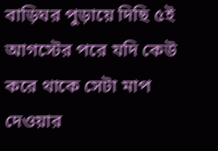বাড়িঘর পুড়ায়ে দিছি ৫ই আগস্টের পরে যদি কেউ করে থাকে সেটা মাপ দেওয়ার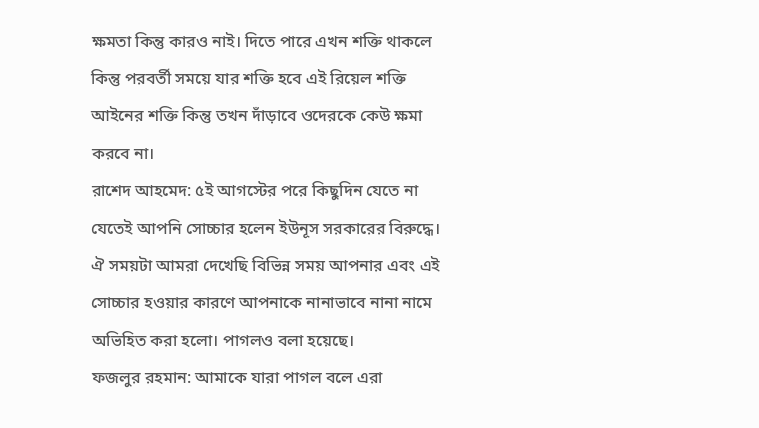ক্ষমতা কিন্তু কারও নাই। দিতে পারে এখন শক্তি থাকলে কিন্তু পরবর্তী সময়ে যার শক্তি হবে এই রিয়েল শক্তি আইনের শক্তি কিন্তু তখন দাঁড়াবে ওদেরকে কেউ ক্ষমা করবে না।
রাশেদ আহমেদ: ৫ই আগস্টের পরে কিছুদিন যেতে না যেতেই আপনি সোচ্চার হলেন ইউনূস সরকারের বিরুদ্ধে। ঐ সময়টা আমরা দেখেছি বিভিন্ন সময় আপনার এবং এই সোচ্চার হওয়ার কারণে আপনাকে নানাভাবে নানা নামে অভিহিত করা হলো। পাগলও বলা হয়েছে।
ফজলুর রহমান: আমাকে যারা পাগল বলে এরা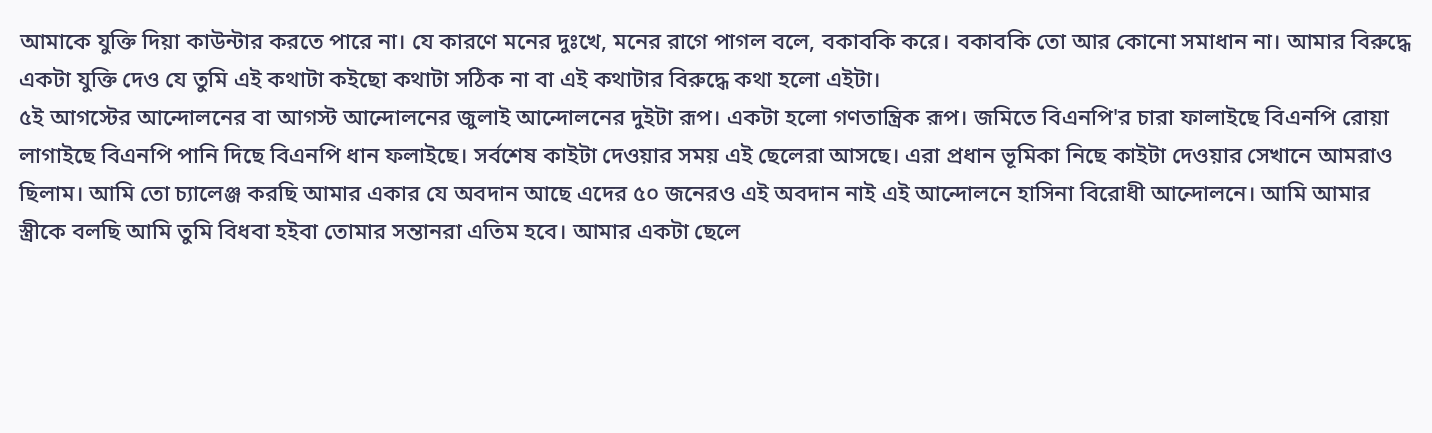আমাকে যুক্তি দিয়া কাউন্টার করতে পারে না। যে কারণে মনের দুঃখে, মনের রাগে পাগল বলে, বকাবকি করে। বকাবকি তো আর কোনো সমাধান না। আমার বিরুদ্ধে একটা যুক্তি দেও যে তুমি এই কথাটা কইছো কথাটা সঠিক না বা এই কথাটার বিরুদ্ধে কথা হলো এইটা।
৫ই আগস্টের আন্দোলনের বা আগস্ট আন্দোলনের জুলাই আন্দোলনের দুইটা রূপ। একটা হলো গণতান্ত্রিক রূপ। জমিতে বিএনপি'র চারা ফালাইছে বিএনপি রোয়া লাগাইছে বিএনপি পানি দিছে বিএনপি ধান ফলাইছে। সর্বশেষ কাইটা দেওয়ার সময় এই ছেলেরা আসছে। এরা প্রধান ভূমিকা নিছে কাইটা দেওয়ার সেখানে আমরাও ছিলাম। আমি তো চ্যালেঞ্জ করছি আমার একার যে অবদান আছে এদের ৫০ জনেরও এই অবদান নাই এই আন্দোলনে হাসিনা বিরোধী আন্দোলনে। আমি আমার স্ত্রীকে বলছি আমি তুমি বিধবা হইবা তোমার সন্তানরা এতিম হবে। আমার একটা ছেলে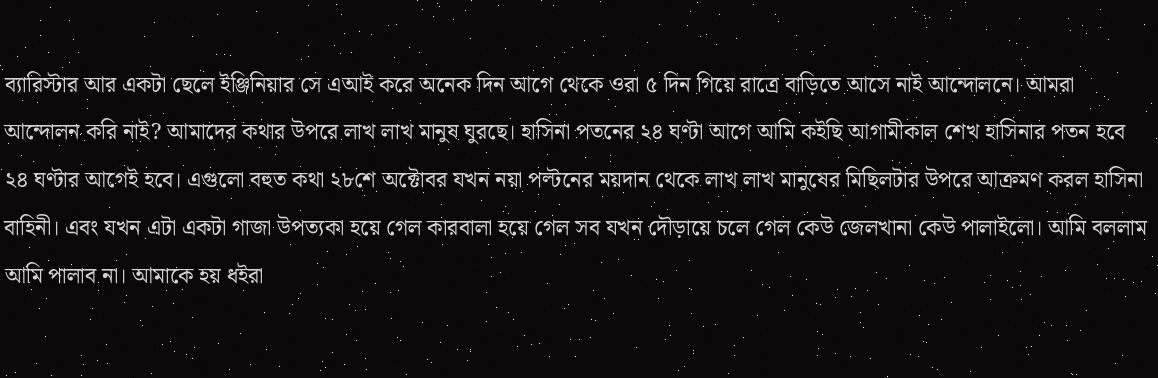ব্যারিস্টার আর একটা ছেলে ইঞ্জিনিয়ার সে এআই করে অনেক দিন আগে থেকে ওরা ৫ দিন গিয়ে রাত্রে বাড়িতে আসে নাই আন্দোলনে। আমরা আন্দোলন করি নাই? আমাদের কথার উপরে লাখ লাখ মানুষ ঘুরছে। হাসিনা পতনের ২৪ ঘণ্টা আগে আমি কইছি আগামীকাল শেখ হাসিনার পতন হবে ২৪ ঘণ্টার আগেই হবে। এগুলো বহুত কথা ২৮শে অক্টোবর যখন নয়া পল্টনের ময়দান থেকে লাখ লাখ মানুষের মিছিলটার উপরে আক্রমণ করল হাসিনা বাহিনী। এবং যখন এটা একটা গাজা উপত্যকা হয়ে গেল কারবালা হয়ে গেল সব যখন দৌড়ায়ে চলে গেল কেউ জেলখানা কেউ পালাইলো। আমি বললাম আমি পালাব না। আমাকে হয় ধইরা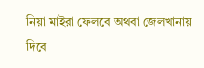নিয়া মাইরা ফেলবে অথবা জেলখানায় দিবে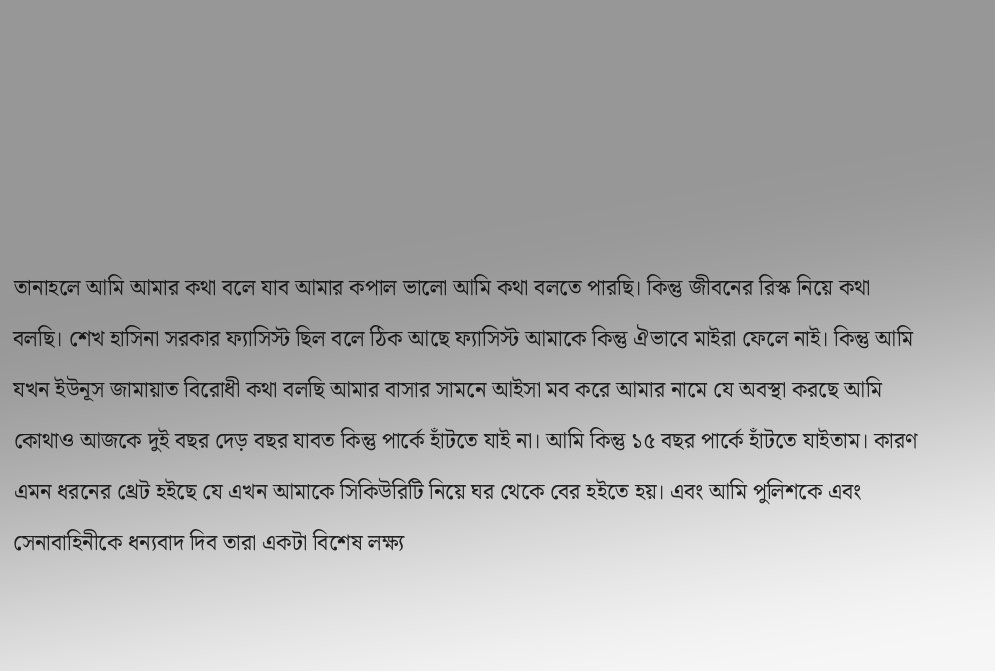তানাহলে আমি আমার কথা বলে যাব আমার কপাল ভালো আমি কথা বলতে পারছি। কিন্তু জীবনের রিস্ক নিয়ে কথা বলছি। শেখ হাসিনা সরকার ফ্যাসিস্ট ছিল বলে ঠিক আছে ফ্যাসিস্ট আমাকে কিন্তু ঐভাবে মাইরা ফেলে নাই। কিন্তু আমি যখন ইউনূস জামায়াত বিরোধী কথা বলছি আমার বাসার সামনে আইসা মব করে আমার নামে যে অবস্থা করছে আমি কোথাও আজকে দুই বছর দেড় বছর যাবত কিন্তু পার্কে হাঁটতে যাই না। আমি কিন্তু ১৫ বছর পার্কে হাঁটতে যাইতাম। কারণ এমন ধরনের থ্রেট হইছে যে এখন আমাকে সিকিউরিটি নিয়ে ঘর থেকে বের হইতে হয়। এবং আমি পুলিশকে এবং সেনাবাহিনীকে ধন্যবাদ দিব তারা একটা বিশেষ লক্ষ্য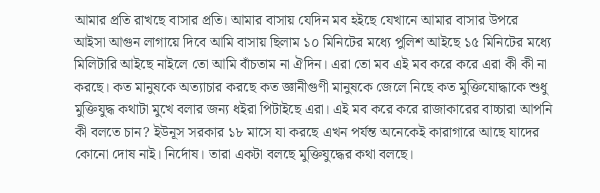আমার প্রতি রাখছে বাসার প্রতি। আমার বাসায় যেদিন মব হইছে যেখানে আমার বাসার উপরে আইসা আগুন লাগায়ে দিবে আমি বাসায় ছিলাম ১০ মিনিটের মধ্যে পুলিশ আইছে ১৫ মিনিটের মধ্যে মিলিটারি আইছে নাইলে তো আমি বাঁচতাম না ঐদিন। এরা তো মব এই মব করে করে এরা কী কী না করছে। কত মানুষকে অত্যাচার করছে কত জ্ঞানীগুণী মানুষকে জেলে নিছে কত মুক্তিযোদ্ধাকে শুধু মুক্তিযুদ্ধ কথাটা মুখে বলার জন্য ধইরা পিটাইছে এরা। এই মব করে করে রাজাকারের বাচ্চারা আপনি কী বলতে চান? ইউনূস সরকার ১৮ মাসে যা করছে এখন পর্যন্ত অনেকেই কারাগারে আছে যাদের কোনো দোষ নাই। নির্দোষ। তারা একটা বলছে মুক্তিযুদ্ধের কথা বলছে।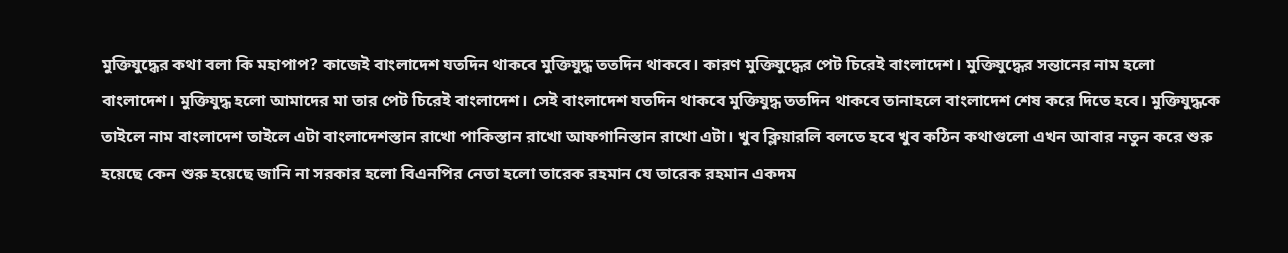মুক্তিযুদ্ধের কথা বলা কি মহাপাপ? কাজেই বাংলাদেশ যতদিন থাকবে মুক্তিযুদ্ধ ততদিন থাকবে। কারণ মুক্তিযুদ্ধের পেট চিরেই বাংলাদেশ। মুক্তিযুদ্ধের সন্তানের নাম হলো বাংলাদেশ। মুক্তিযুদ্ধ হলো আমাদের মা তার পেট চিরেই বাংলাদেশ। সেই বাংলাদেশ যতদিন থাকবে মুক্তিযুদ্ধ ততদিন থাকবে তানাহলে বাংলাদেশ শেষ করে দিতে হবে। মুক্তিযুদ্ধকে তাইলে নাম বাংলাদেশ তাইলে এটা বাংলাদেশস্তান রাখো পাকিস্তান রাখো আফগানিস্তান রাখো এটা। খুব ক্লিয়ারলি বলতে হবে খুব কঠিন কথাগুলো এখন আবার নতুন করে শুরু হয়েছে কেন শুরু হয়েছে জানি না সরকার হলো বিএনপির নেতা হলো তারেক রহমান যে তারেক রহমান একদম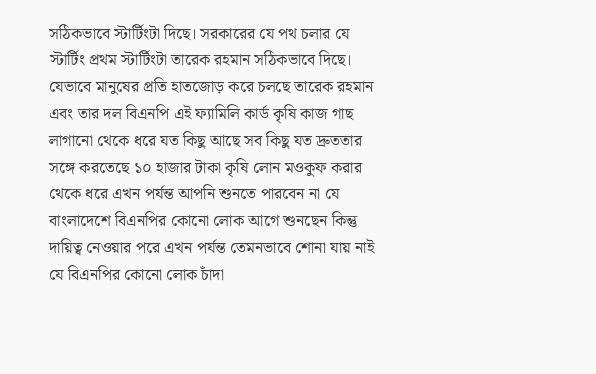সঠিকভাবে স্টার্টিংটা দিছে। সরকারের যে পথ চলার যে স্টার্টিং প্রথম স্টার্টিংটা তারেক রহমান সঠিকভাবে দিছে। যেভাবে মানুষের প্রতি হাতজোড় করে চলছে তারেক রহমান এবং তার দল বিএনপি এই ফ্যামিলি কার্ড কৃষি কাজ গাছ লাগানো থেকে ধরে যত কিছু আছে সব কিছু যত দ্রুততার সঙ্গে করতেছে ১০ হাজার টাকা কৃষি লোন মওকুফ করার থেকে ধরে এখন পর্যন্ত আপনি শুনতে পারবেন না যে বাংলাদেশে বিএনপির কোনো লোক আগে শুনছেন কিন্তু দায়িত্ব নেওয়ার পরে এখন পর্যন্ত তেমনভাবে শোনা যায় নাই যে বিএনপির কোনো লোক চাঁদা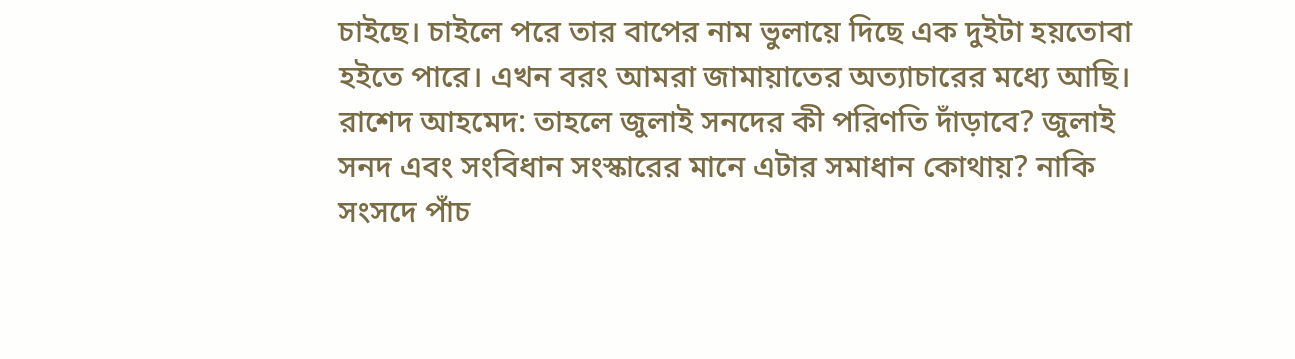চাইছে। চাইলে পরে তার বাপের নাম ভুলায়ে দিছে এক দুইটা হয়তোবা হইতে পারে। এখন বরং আমরা জামায়াতের অত্যাচারের মধ্যে আছি।
রাশেদ আহমেদ: তাহলে জুলাই সনদের কী পরিণতি দাঁড়াবে? জুলাই সনদ এবং সংবিধান সংস্কারের মানে এটার সমাধান কোথায়? নাকি সংসদে পাঁচ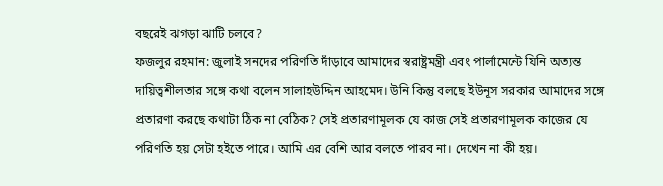বছরেই ঝগড়া ঝাটি চলবে?
ফজলুর রহমান: জুলাই সনদের পরিণতি দাঁড়াবে আমাদের স্বরাষ্ট্রমন্ত্রী এবং পার্লামেন্টে যিনি অত্যন্ত দায়িত্বশীলতার সঙ্গে কথা বলেন সালাহউদ্দিন আহমেদ। উনি কিন্তু বলছে ইউনূস সরকার আমাদের সঙ্গে প্রতারণা করছে কথাটা ঠিক না বেঠিক? সেই প্রতারণামূলক যে কাজ সেই প্রতারণামূলক কাজের যে পরিণতি হয় সেটা হইতে পারে। আমি এর বেশি আর বলতে পারব না। দেখেন না কী হয়।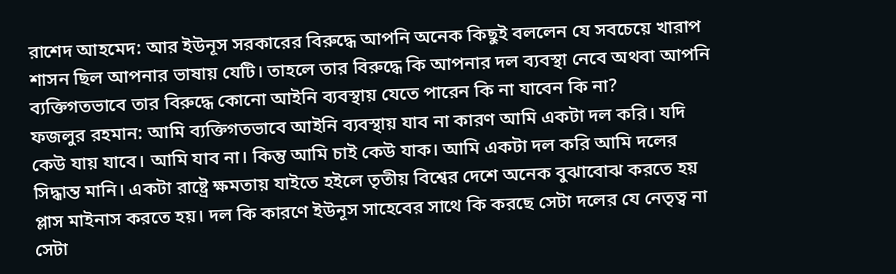রাশেদ আহমেদ: আর ইউনূস সরকারের বিরুদ্ধে আপনি অনেক কিছুই বললেন যে সবচেয়ে খারাপ শাসন ছিল আপনার ভাষায় যেটি। তাহলে তার বিরুদ্ধে কি আপনার দল ব্যবস্থা নেবে অথবা আপনি ব্যক্তিগতভাবে তার বিরুদ্ধে কোনো আইনি ব্যবস্থায় যেতে পারেন কি না যাবেন কি না?
ফজলুর রহমান: আমি ব্যক্তিগতভাবে আইনি ব্যবস্থায় যাব না কারণ আমি একটা দল করি। যদি কেউ যায় যাবে। আমি যাব না। কিন্তু আমি চাই কেউ যাক। আমি একটা দল করি আমি দলের সিদ্ধান্ত মানি। একটা রাষ্ট্রে ক্ষমতায় যাইতে হইলে তৃতীয় বিশ্বের দেশে অনেক বুঝাবোঝ করতে হয় প্লাস মাইনাস করতে হয়। দল কি কারণে ইউনূস সাহেবের সাথে কি করছে সেটা দলের যে নেতৃত্ব না সেটা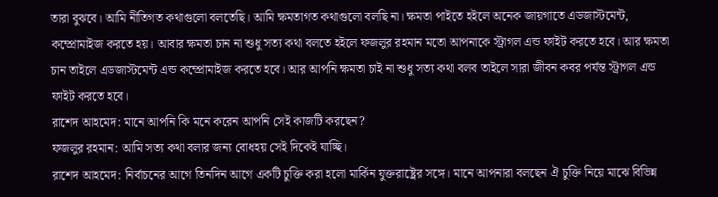তারা বুঝবে। আমি নীতিগত কথাগুলো বলতেছি। আমি ক্ষমতাগত কথাগুলো বলছি না। ক্ষমতা পাইতে হইলে অনেক জায়গাতে এডজাস্টমেন্ট, কম্প্রোমাইজ করতে হয়। আবার ক্ষমতা চান না শুধু সত্য কথা বলতে হইলে ফজলুর রহমান মতো আপনাকে স্ট্রাগল এন্ড ফাইট করতে হবে। আর ক্ষমতা চান তাইলে এডজাস্টমেন্ট এন্ড কম্প্রোমাইজ করতে হবে। আর আপনি ক্ষমতা চাই না শুধু সত্য কথা বলব তাইলে সারা জীবন কবর পর্যন্ত স্ট্রাগল এন্ড ফাইট করতে হবে।
রাশেদ আহমেদ: মানে আপনি কি মনে করেন আপনি সেই কাজটি করছেন?
ফজলুর রহমান: আমি সত্য কথা বলার জন্য বোধহয় সেই দিকেই যাচ্ছি।
রাশেদ আহমেদ: নির্বাচনের আগে তিনদিন আগে একটি চুক্তি করা হলো মার্কিন যুক্তরাষ্ট্রের সঙ্গে। মানে আপনারা বলছেন ঐ চুক্তি নিয়ে মাঝে বিভিন্ন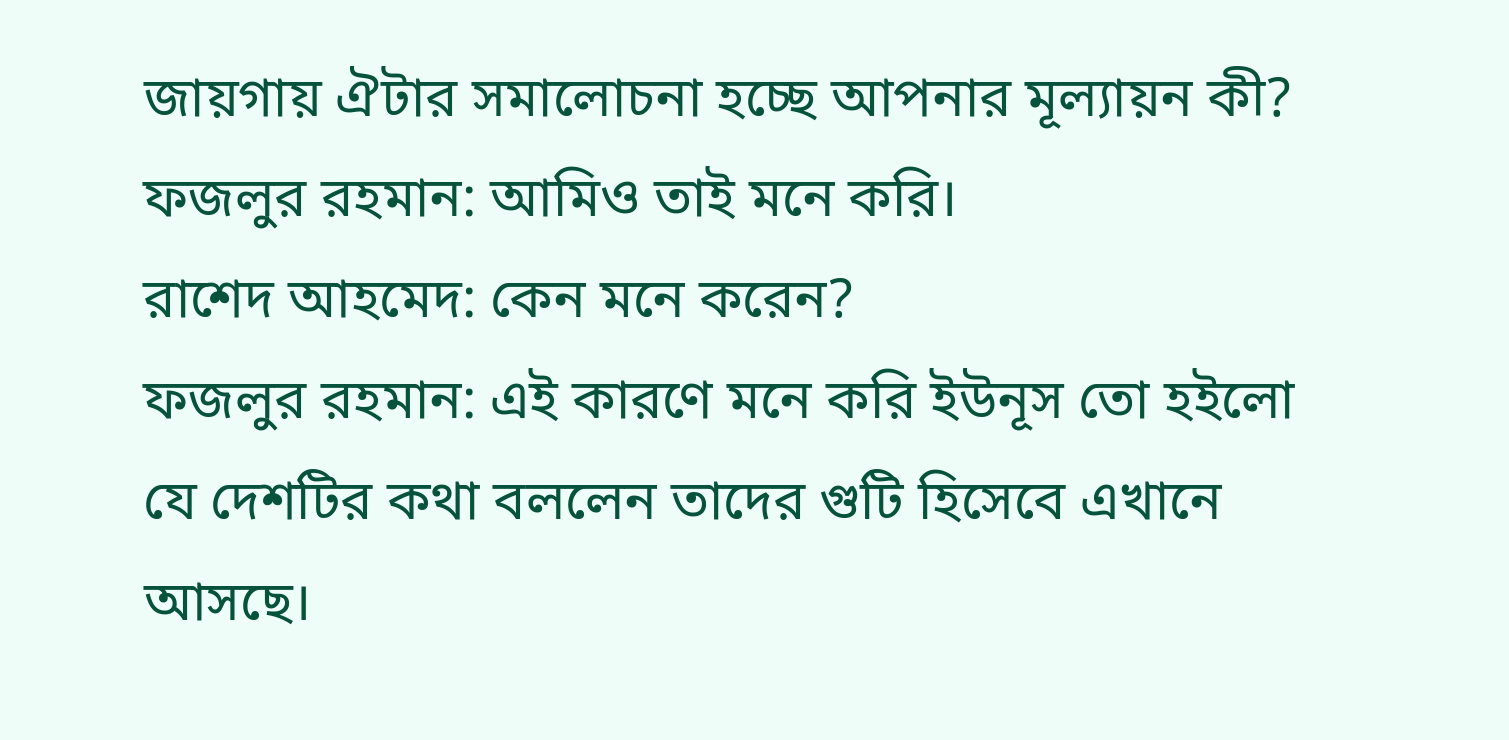জায়গায় ঐটার সমালোচনা হচ্ছে আপনার মূল্যায়ন কী?
ফজলুর রহমান: আমিও তাই মনে করি।
রাশেদ আহমেদ: কেন মনে করেন?
ফজলুর রহমান: এই কারণে মনে করি ইউনূস তো হইলো যে দেশটির কথা বললেন তাদের গুটি হিসেবে এখানে আসছে।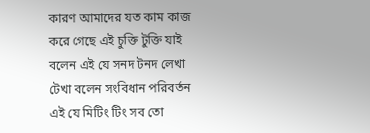কারণ আমাদের যত কাম কাজ করে গেছে এই চুক্তি টুক্তি যাই বলেন এই যে সনদ টনদ লেখা টেখা বলেন সংবিধান পরিবর্তন এই যে মিটিং টিং সব তো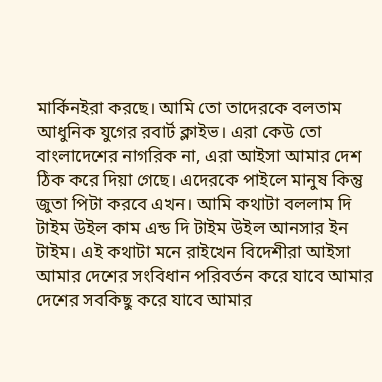মার্কিনইরা করছে। আমি তো তাদেরকে বলতাম আধুনিক যুগের রবার্ট ক্লাইভ। এরা কেউ তো বাংলাদেশের নাগরিক না, এরা আইসা আমার দেশ ঠিক করে দিয়া গেছে। এদেরকে পাইলে মানুষ কিন্তু জুতা পিটা করবে এখন। আমি কথাটা বললাম দি টাইম উইল কাম এন্ড দি টাইম উইল আনসার ইন টাইম। এই কথাটা মনে রাইখেন বিদেশীরা আইসা আমার দেশের সংবিধান পরিবর্তন করে যাবে আমার দেশের সবকিছু করে যাবে আমার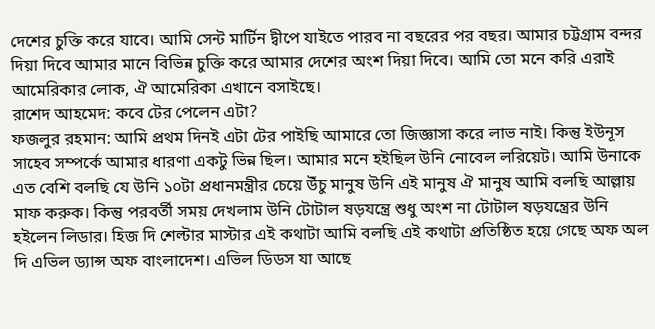দেশের চুক্তি করে যাবে। আমি সেন্ট মার্টিন দ্বীপে যাইতে পারব না বছরের পর বছর। আমার চট্টগ্রাম বন্দর দিয়া দিবে আমার মানে বিভিন্ন চুক্তি করে আমার দেশের অংশ দিয়া দিবে। আমি তো মনে করি এরাই আমেরিকার লোক, ঐ আমেরিকা এখানে বসাইছে।
রাশেদ আহমেদ: কবে টের পেলেন এটা?
ফজলুর রহমান: আমি প্রথম দিনই এটা টের পাইছি আমারে তো জিজ্ঞাসা করে লাভ নাই। কিন্তু ইউনূস সাহেব সম্পর্কে আমার ধারণা একটু ভিন্ন ছিল। আমার মনে হইছিল উনি নোবেল লরিয়েট। আমি উনাকে এত বেশি বলছি যে উনি ১০টা প্রধানমন্ত্রীর চেয়ে উঁচু মানুষ উনি এই মানুষ ঐ মানুষ আমি বলছি আল্লায় মাফ করুক। কিন্তু পরবর্তী সময় দেখলাম উনি টোটাল ষড়যন্ত্রে শুধু অংশ না টোটাল ষড়যন্ত্রের উনি হইলেন লিডার। হিজ দি শেল্টার মাস্টার এই কথাটা আমি বলছি এই কথাটা প্রতিষ্ঠিত হয়ে গেছে অফ অল দি এভিল ড্যান্স অফ বাংলাদেশ। এভিল ডিডস যা আছে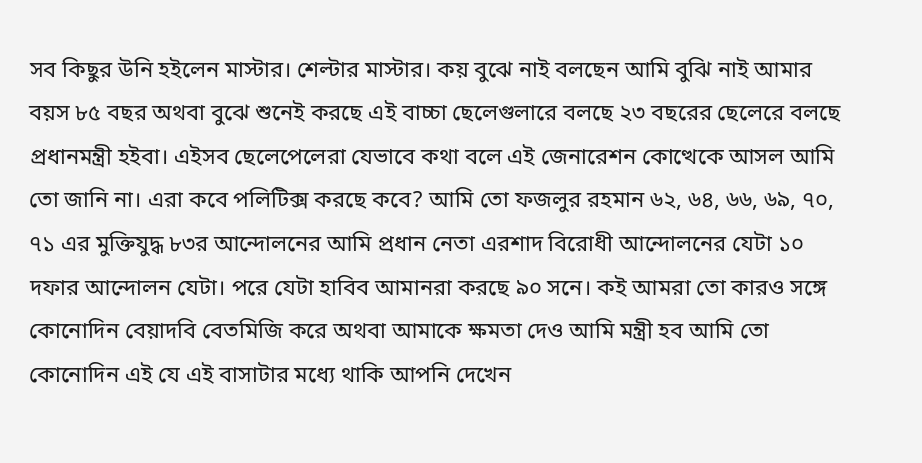সব কিছুর উনি হইলেন মাস্টার। শেল্টার মাস্টার। কয় বুঝে নাই বলছেন আমি বুঝি নাই আমার বয়স ৮৫ বছর অথবা বুঝে শুনেই করছে এই বাচ্চা ছেলেগুলারে বলছে ২৩ বছরের ছেলেরে বলছে প্রধানমন্ত্রী হইবা। এইসব ছেলেপেলেরা যেভাবে কথা বলে এই জেনারেশন কোত্থেকে আসল আমি তো জানি না। এরা কবে পলিটিক্স করছে কবে? আমি তো ফজলুর রহমান ৬২, ৬৪, ৬৬, ৬৯, ৭০, ৭১ এর মুক্তিযুদ্ধ ৮৩র আন্দোলনের আমি প্রধান নেতা এরশাদ বিরোধী আন্দোলনের যেটা ১০ দফার আন্দোলন যেটা। পরে যেটা হাবিব আমানরা করছে ৯০ সনে। কই আমরা তো কারও সঙ্গে কোনোদিন বেয়াদবি বেতমিজি করে অথবা আমাকে ক্ষমতা দেও আমি মন্ত্রী হব আমি তো কোনোদিন এই যে এই বাসাটার মধ্যে থাকি আপনি দেখেন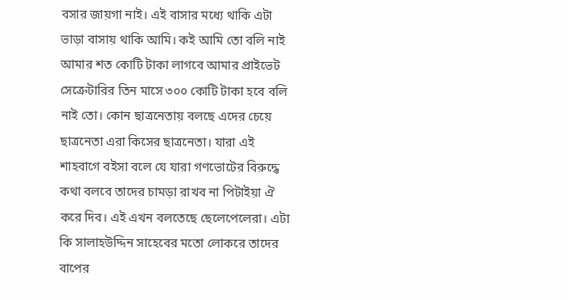বসার জায়গা নাই। এই বাসার মধ্যে থাকি এটা ভাড়া বাসায় থাকি আমি। কই আমি তো বলি নাই আমার শত কোটি টাকা লাগবে আমার প্রাইভেট সেক্রেটারির তিন মাসে ৩০০ কোটি টাকা হবে বলি নাই তো। কোন ছাত্রনেতায় বলছে এদের চেয়ে ছাত্রনেতা এরা কিসের ছাত্রনেতা। যারা এই শাহবাগে বইসা বলে যে যারা গণভোটের বিরুদ্ধে কথা বলবে তাদের চামড়া রাখব না পিটাইয়া ঐ করে দিব। এই এখন বলতেছে ছেলেপেলেরা। এটা কি সালাহউদ্দিন সাহেবের মতো লোকরে তাদের বাপের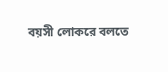বয়সী লোকরে বলতে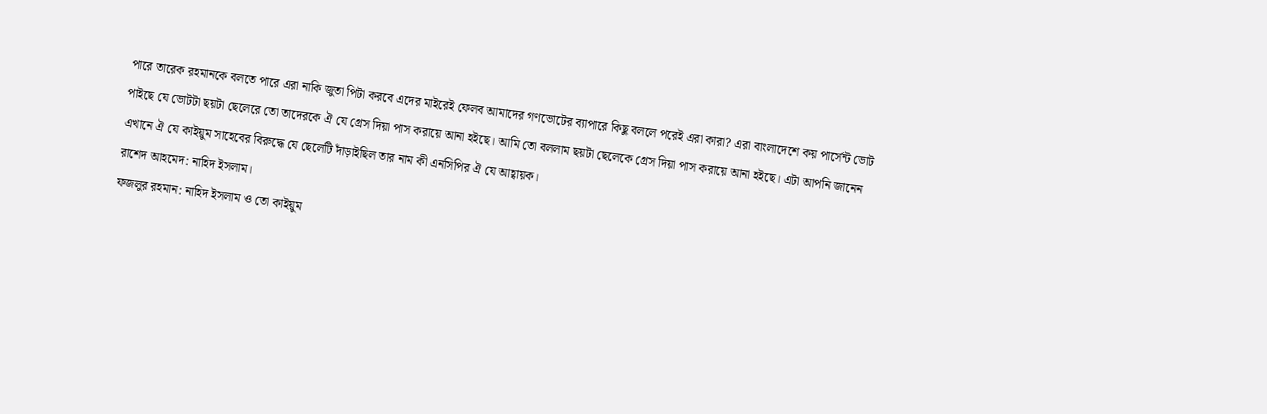পারে তারেক রহমানকে বলতে পারে এরা নাকি জুতা পিটা করবে এদের মাইরেই ফেলব আমাদের গণভোটের ব্যাপারে কিছু বললে পরেই এরা কারা? এরা বাংলাদেশে কয় পার্সেন্ট ভোট পাইছে যে ভোটটা ছয়টা ছেলেরে তো তাদেরকে ঐ যে গ্রেস দিয়া পাস করায়ে আনা হইছে। আমি তো বললাম ছয়টা ছেলেকে গ্রেস দিয়া পাস করায়ে আনা হইছে। এটা আপনি জানেন এখানে ঐ যে কাইয়ুম সাহেবের বিরুদ্ধে যে ছেলেটি দাঁড়াইছিল তার নাম কী এনসিপির ঐ যে আহ্বায়ক।
রাশেদ আহমেদ: নাহিদ ইসলাম।
ফজলুর রহমান: নাহিদ ইসলাম ও তো কাইয়ুম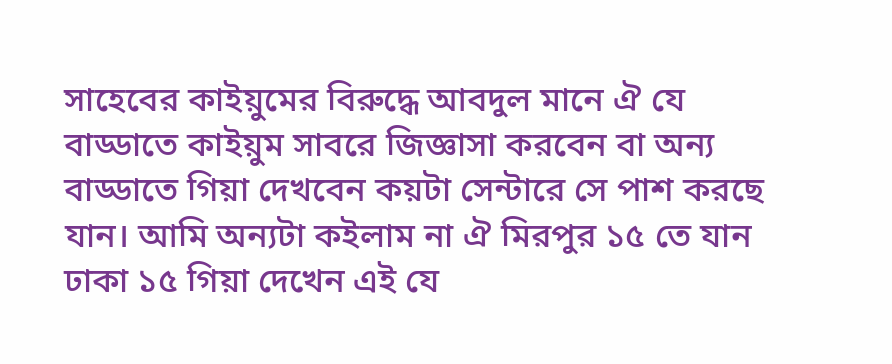সাহেবের কাইয়ুমের বিরুদ্ধে আবদুল মানে ঐ যে বাড্ডাতে কাইয়ুম সাবরে জিজ্ঞাসা করবেন বা অন্য বাড্ডাতে গিয়া দেখবেন কয়টা সেন্টারে সে পাশ করছে যান। আমি অন্যটা কইলাম না ঐ মিরপুর ১৫ তে যান ঢাকা ১৫ গিয়া দেখেন এই যে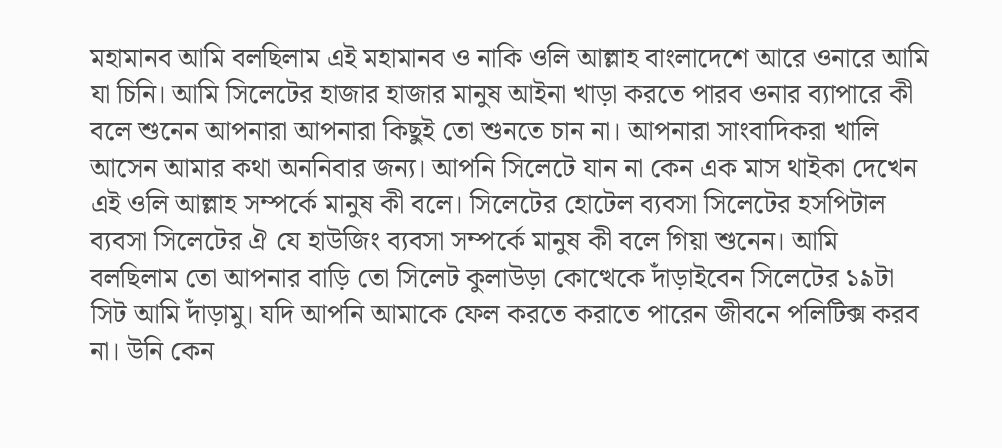মহামানব আমি বলছিলাম এই মহামানব ও নাকি ওলি আল্লাহ বাংলাদেশে আরে ওনারে আমি যা চিনি। আমি সিলেটের হাজার হাজার মানুষ আইনা খাড়া করতে পারব ওনার ব্যাপারে কী বলে শুনেন আপনারা আপনারা কিছুই তো শুনতে চান না। আপনারা সাংবাদিকরা খালি আসেন আমার কথা অননিবার জন্য। আপনি সিলেটে যান না কেন এক মাস থাইকা দেখেন এই ওলি আল্লাহ সম্পর্কে মানুষ কী বলে। সিলেটের হোটেল ব্যবসা সিলেটের হসপিটাল ব্যবসা সিলেটের ঐ যে হাউজিং ব্যবসা সম্পর্কে মানুষ কী বলে গিয়া শুনেন। আমি বলছিলাম তো আপনার বাড়ি তো সিলেট কুলাউড়া কোত্থেকে দাঁড়াইবেন সিলেটের ১৯টা সিট আমি দাঁড়ামু। যদি আপনি আমাকে ফেল করতে করাতে পারেন জীবনে পলিটিক্স করব না। উনি কেন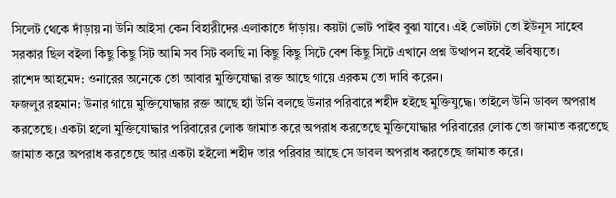সিলেট থেকে দাঁড়ায় না উনি আইসা কেন বিহারীদের এলাকাতে দাঁড়ায়। কয়টা ভোট পাইব বুঝা যাবে। এই ভোটটা তো ইউনূস সাহেব সরকার ছিল বইলা কিছু কিছু সিট আমি সব সিট বলছি না কিছু কিছু সিটে বেশ কিছু সিটে এখানে প্রশ্ন উত্থাপন হবেই ভবিষ্যতে।
রাশেদ আহমেদ: ওনারের অনেকে তো আবার মুক্তিযোদ্ধা রক্ত আছে গায়ে এরকম তো দাবি করেন।
ফজলুর রহমান: উনার গায়ে মুক্তিযোদ্ধার রক্ত আছে হ্যাঁ উনি বলছে উনার পরিবারে শহীদ হইছে মুক্তিযুদ্ধে। তাইলে উনি ডাবল অপরাধ করতেছে। একটা হলো মুক্তিযোদ্ধার পরিবারের লোক জামাত করে অপরাধ করতেছে মুক্তিযোদ্ধার পরিবারের লোক তো জামাত করতেছে জামাত করে অপরাধ করতেছে আর একটা হইলো শহীদ তার পরিবার আছে সে ডাবল অপরাধ করতেছে জামাত করে।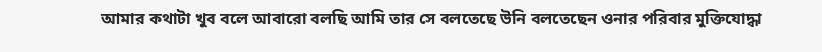আমার কথাটা খুব বলে আবারো বলছি আমি তার সে বলতেছে উনি বলতেছেন ওনার পরিবার মুক্তিযোদ্ধা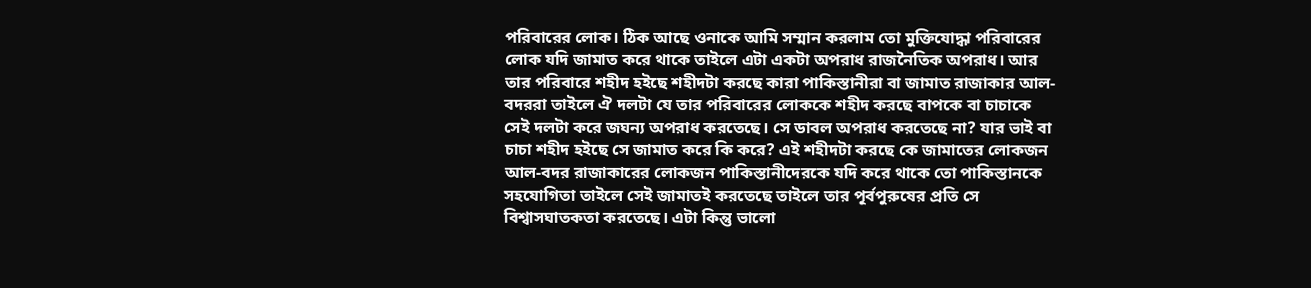পরিবারের লোক। ঠিক আছে ওনাকে আমি সম্মান করলাম তো মুক্তিযোদ্ধা পরিবারের লোক যদি জামাত করে থাকে তাইলে এটা একটা অপরাধ রাজনৈতিক অপরাধ। আর তার পরিবারে শহীদ হইছে শহীদটা করছে কারা পাকিস্তানীরা বা জামাত রাজাকার আল-বদররা তাইলে ঐ দলটা যে তার পরিবারের লোককে শহীদ করছে বাপকে বা চাচাকে সেই দলটা করে জঘন্য অপরাধ করতেছে। সে ডাবল অপরাধ করতেছে না? যার ভাই বা চাচা শহীদ হইছে সে জামাত করে কি করে? এই শহীদটা করছে কে জামাতের লোকজন আল-বদর রাজাকারের লোকজন পাকিস্তানীদেরকে যদি করে থাকে তো পাকিস্তানকে সহযোগিতা তাইলে সেই জামাতই করতেছে তাইলে তার পূর্বপুরুষের প্রতি সে বিশ্বাসঘাতকতা করতেছে। এটা কিন্তু ভালো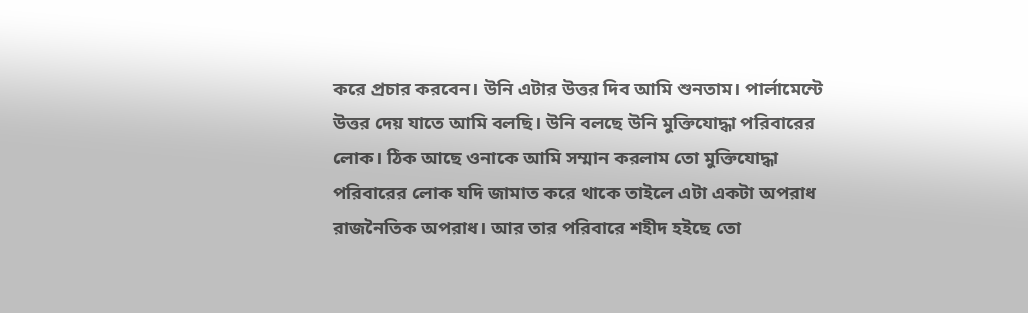করে প্রচার করবেন। উনি এটার উত্তর দিব আমি শুনতাম। পার্লামেন্টে উত্তর দেয় যাতে আমি বলছি। উনি বলছে উনি মুক্তিযোদ্ধা পরিবারের লোক। ঠিক আছে ওনাকে আমি সম্মান করলাম তো মুক্তিযোদ্ধা পরিবারের লোক যদি জামাত করে থাকে তাইলে এটা একটা অপরাধ রাজনৈতিক অপরাধ। আর তার পরিবারে শহীদ হইছে তো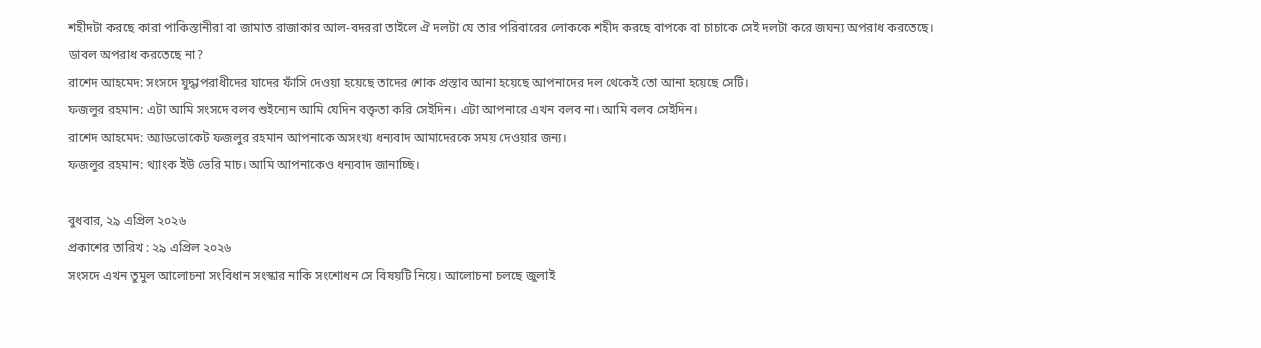শহীদটা করছে কারা পাকিস্তানীরা বা জামাত রাজাকার আল-বদররা তাইলে ঐ দলটা যে তার পরিবারের লোককে শহীদ করছে বাপকে বা চাচাকে সেই দলটা করে জঘন্য অপরাধ করতেছে। ডাবল অপরাধ করতেছে না?
রাশেদ আহমেদ: সংসদে যুদ্ধাপরাধীদের যাদের ফাঁসি দেওয়া হয়েছে তাদের শোক প্রস্তাব আনা হয়েছে আপনাদের দল থেকেই তো আনা হয়েছে সেটি।
ফজলুর রহমান: এটা আমি সংসদে বলব শুইন্যেন আমি যেদিন বক্তৃতা করি সেইদিন। এটা আপনারে এখন বলব না। আমি বলব সেইদিন।
রাশেদ আহমেদ: অ্যাডভোকেট ফজলুর রহমান আপনাকে অসংখ্য ধন্যবাদ আমাদেরকে সময় দেওয়ার জন্য।
ফজলুর রহমান: থ্যাংক ইউ ভেরি মাচ। আমি আপনাকেও ধন্যবাদ জানাচ্ছি।

বুধবার, ২৯ এপ্রিল ২০২৬
প্রকাশের তারিখ : ২৯ এপ্রিল ২০২৬
সংসদে এখন তুমুল আলোচনা সংবিধান সংস্কার নাকি সংশোধন সে বিষয়টি নিয়ে। আলোচনা চলছে জুলাই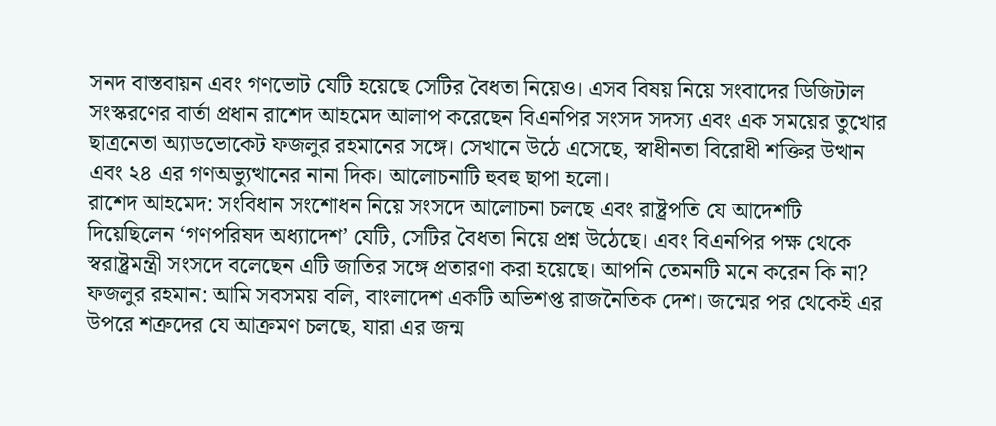সনদ বাস্তবায়ন এবং গণভোট যেটি হয়েছে সেটির বৈধতা নিয়েও। এসব বিষয় নিয়ে সংবাদের ডিজিটাল সংস্করণের বার্তা প্রধান রাশেদ আহমেদ আলাপ করেছেন বিএনপির সংসদ সদস্য এবং এক সময়ের তুখোর ছাত্রনেতা অ্যাডভোকেট ফজলুর রহমানের সঙ্গে। সেখানে উঠে এসেছে, স্বাধীনতা বিরোধী শক্তির উত্থান এবং ২৪ এর গণঅভ্যুত্থানের নানা দিক। আলোচনাটি হুবহু ছাপা হলো।
রাশেদ আহমেদ: সংবিধান সংশোধন নিয়ে সংসদে আলোচনা চলছে এবং রাষ্ট্রপতি যে আদেশটি দিয়েছিলেন ‘গণপরিষদ অধ্যাদেশ’ যেটি, সেটির বৈধতা নিয়ে প্রশ্ন উঠেছে। এবং বিএনপির পক্ষ থেকে স্বরাষ্ট্রমন্ত্রী সংসদে বলেছেন এটি জাতির সঙ্গে প্রতারণা করা হয়েছে। আপনি তেমনটি মনে করেন কি না?
ফজলুর রহমান: আমি সবসময় বলি, বাংলাদেশ একটি অভিশপ্ত রাজনৈতিক দেশ। জন্মের পর থেকেই এর উপরে শত্রুদের যে আক্রমণ চলছে, যারা এর জন্ম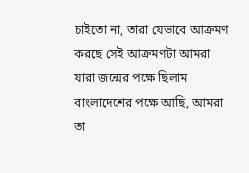চাইতো না, তারা যেভাবে আক্রমণ করছে সেই আক্রমণটা আমরা যারা জন্মের পক্ষে ছিলাম বাংলাদেশের পক্ষে আছি, আমরা তা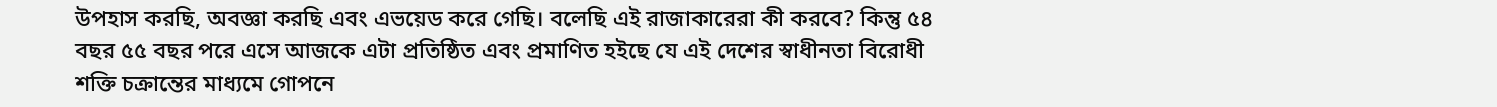উপহাস করছি, অবজ্ঞা করছি এবং এভয়েড করে গেছি। বলেছি এই রাজাকারেরা কী করবে? কিন্তু ৫৪ বছর ৫৫ বছর পরে এসে আজকে এটা প্রতিষ্ঠিত এবং প্রমাণিত হইছে যে এই দেশের স্বাধীনতা বিরোধী শক্তি চক্রান্তের মাধ্যমে গোপনে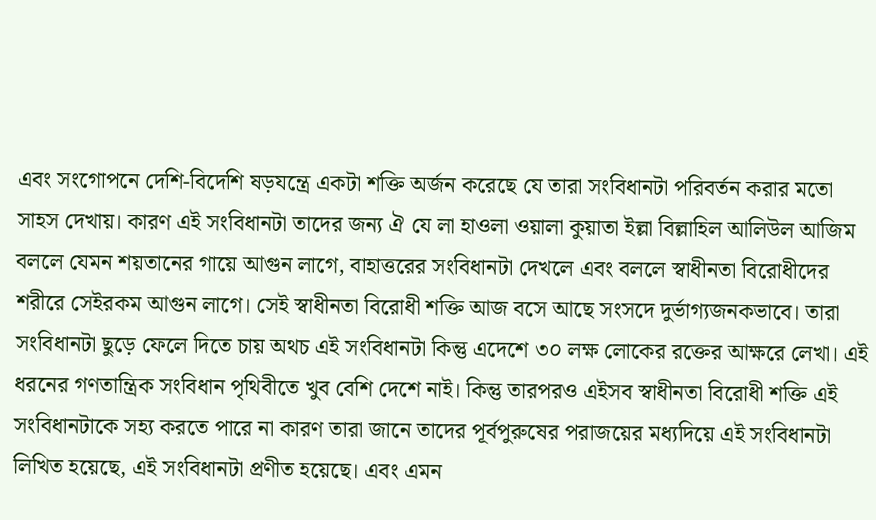এবং সংগোপনে দেশি-বিদেশি ষড়যন্ত্রে একটা শক্তি অর্জন করেছে যে তারা সংবিধানটা পরিবর্তন করার মতো সাহস দেখায়। কারণ এই সংবিধানটা তাদের জন্য ঐ যে লা হাওলা ওয়ালা কুয়াতা ইল্লা বিল্লাহিল আলিউল আজিম বললে যেমন শয়তানের গায়ে আগুন লাগে, বাহাত্তরের সংবিধানটা দেখলে এবং বললে স্বাধীনতা বিরোধীদের শরীরে সেইরকম আগুন লাগে। সেই স্বাধীনতা বিরোধী শক্তি আজ বসে আছে সংসদে দুর্ভাগ্যজনকভাবে। তারা সংবিধানটা ছুড়ে ফেলে দিতে চায় অথচ এই সংবিধানটা কিন্তু এদেশে ৩০ লক্ষ লোকের রক্তের আক্ষরে লেখা। এই ধরনের গণতান্ত্রিক সংবিধান পৃথিবীতে খুব বেশি দেশে নাই। কিন্তু তারপরও এইসব স্বাধীনতা বিরোধী শক্তি এই সংবিধানটাকে সহ্য করতে পারে না কারণ তারা জানে তাদের পূর্বপুরুষের পরাজয়ের মধ্যদিয়ে এই সংবিধানটা লিখিত হয়েছে, এই সংবিধানটা প্রণীত হয়েছে। এবং এমন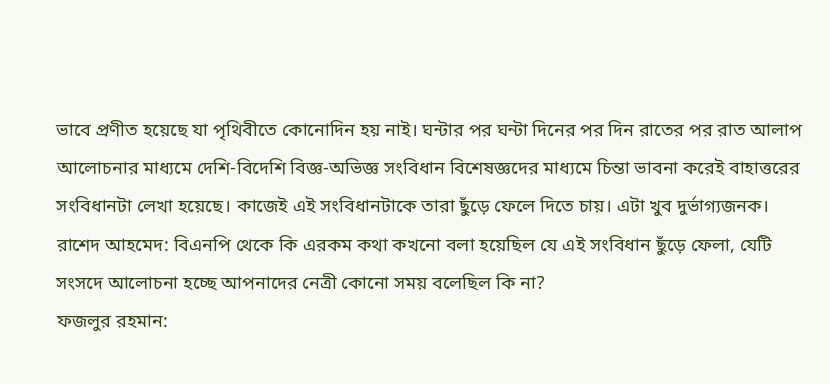ভাবে প্রণীত হয়েছে যা পৃথিবীতে কোনোদিন হয় নাই। ঘন্টার পর ঘন্টা দিনের পর দিন রাতের পর রাত আলাপ আলোচনার মাধ্যমে দেশি-বিদেশি বিজ্ঞ-অভিজ্ঞ সংবিধান বিশেষজ্ঞদের মাধ্যমে চিন্তা ভাবনা করেই বাহাত্তরের সংবিধানটা লেখা হয়েছে। কাজেই এই সংবিধানটাকে তারা ছুঁড়ে ফেলে দিতে চায়। এটা খুব দুর্ভাগ্যজনক।
রাশেদ আহমেদ: বিএনপি থেকে কি এরকম কথা কখনো বলা হয়েছিল যে এই সংবিধান ছুঁড়ে ফেলা, যেটি সংসদে আলোচনা হচ্ছে আপনাদের নেত্রী কোনো সময় বলেছিল কি না?
ফজলুর রহমান: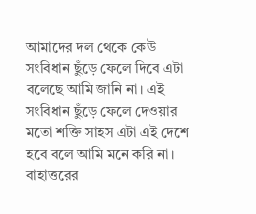আমাদের দল থেকে কেউ সংবিধান ছুঁড়ে ফেলে দিবে এটা বলেছে আমি জানি না। এই সংবিধান ছুঁড়ে ফেলে দেওয়ার মতো শক্তি সাহস এটা এই দেশে হবে বলে আমি মনে করি না। বাহাত্তরের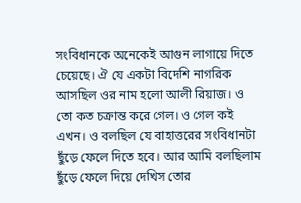সংবিধানকে অনেকেই আগুন লাগায়ে দিতে চেয়েছে। ঐ যে একটা বিদেশি নাগরিক আসছিল ওর নাম হলো আলী রিয়াজ। ও তো কত চক্রান্ত করে গেল। ও গেল কই এখন। ও বলছিল যে বাহাত্তরের সংবিধানটা ছুঁড়ে ফেলে দিতে হবে। আর আমি বলছিলাম ছুঁড়ে ফেলে দিয়ে দেখিস তোর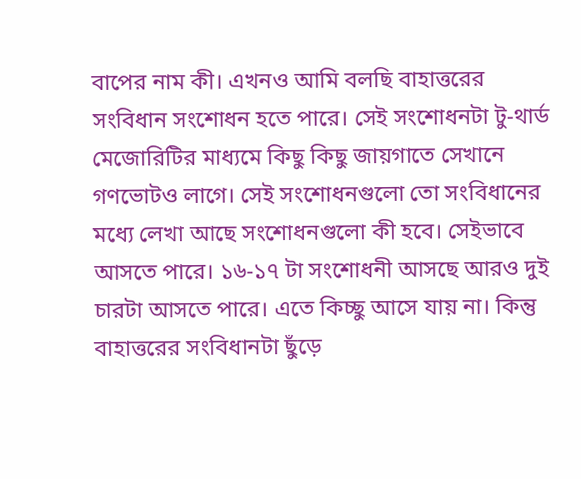বাপের নাম কী। এখনও আমি বলছি বাহাত্তরের সংবিধান সংশোধন হতে পারে। সেই সংশোধনটা টু-থার্ড মেজোরিটির মাধ্যমে কিছু কিছু জায়গাতে সেখানে গণভোটও লাগে। সেই সংশোধনগুলো তো সংবিধানের মধ্যে লেখা আছে সংশোধনগুলো কী হবে। সেইভাবে আসতে পারে। ১৬-১৭ টা সংশোধনী আসছে আরও দুই চারটা আসতে পারে। এতে কিচ্ছু আসে যায় না। কিন্তু বাহাত্তরের সংবিধানটা ছুঁড়ে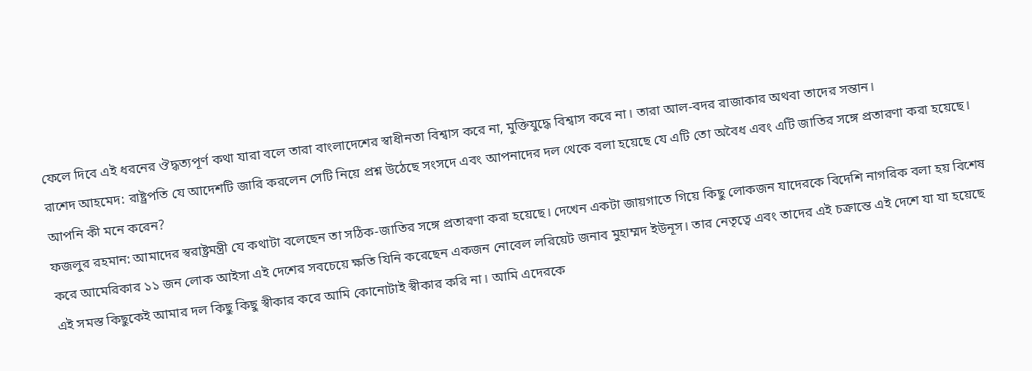ফেলে দিবে এই ধরনের ঔদ্ধত্যপূর্ণ কথা যারা বলে তারা বাংলাদেশের স্বাধীনতা বিশ্বাস করে না, মুক্তিযুদ্ধে বিশ্বাস করে না। তারা আল-বদর রাজাকার অথবা তাদের সন্তান।
রাশেদ আহমেদ: রাষ্ট্রপতি যে আদেশটি জারি করলেন সেটি নিয়ে প্রশ্ন উঠেছে সংসদে এবং আপনাদের দল থেকে বলা হয়েছে যে এটি তো অবৈধ এবং এটি জাতির সঙ্গে প্রতারণা করা হয়েছে। আপনি কী মনে করেন?
ফজলুর রহমান: আমাদের স্বরাষ্ট্রমন্ত্রী যে কথাটা বলেছেন তা সঠিক-জাতির সঙ্গে প্রতারণা করা হয়েছে। দেখেন একটা জায়গাতে গিয়ে কিছু লোকজন যাদেরকে বিদেশি নাগরিক বলা হয় বিশেষ করে আমেরিকার ১১ জন লোক আইসা এই দেশের সবচেয়ে ক্ষতি যিনি করেছেন একজন নোবেল লরিয়েট জনাব মুহাম্মদ ইউনূস। তার নেতৃত্বে এবং তাদের এই চক্রান্তে এই দেশে যা যা হয়েছে এই সমস্ত কিছুকেই আমার দল কিছু কিছু স্বীকার করে আমি কোনোটাই স্বীকার করি না। আমি এদেরকে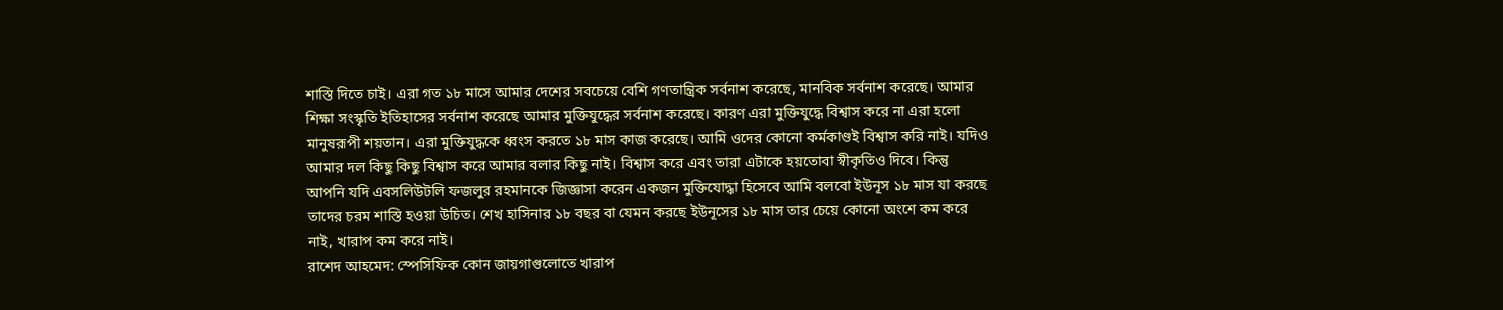শাস্তি দিতে চাই। এরা গত ১৮ মাসে আমার দেশের সবচেয়ে বেশি গণতান্ত্রিক সর্বনাশ করেছে, মানবিক সর্বনাশ করেছে। আমার শিক্ষা সংস্কৃতি ইতিহাসের সর্বনাশ করেছে আমার মুক্তিযুদ্ধের সর্বনাশ করেছে। কারণ এরা মুক্তিযুদ্ধে বিশ্বাস করে না এরা হলো মানুষরূপী শয়তান। এরা মুক্তিযুদ্ধকে ধ্বংস করতে ১৮ মাস কাজ করেছে। আমি ওদের কোনো কর্মকাণ্ডই বিশ্বাস করি নাই। যদিও আমার দল কিছু কিছু বিশ্বাস করে আমার বলার কিছু নাই। বিশ্বাস করে এবং তারা এটাকে হয়তোবা স্বীকৃতিও দিবে। কিন্তু আপনি যদি এবসলিউটলি ফজলুর রহমানকে জিজ্ঞাসা করেন একজন মুক্তিযোদ্ধা হিসেবে আমি বলবো ইউনূস ১৮ মাস যা করছে তাদের চরম শাস্তি হওয়া উচিত। শেখ হাসিনার ১৮ বছর বা যেমন করছে ইউনূসের ১৮ মাস তার চেয়ে কোনো অংশে কম করে নাই, খারাপ কম করে নাই।
রাশেদ আহমেদ: স্পেসিফিক কোন জায়গাগুলোতে খারাপ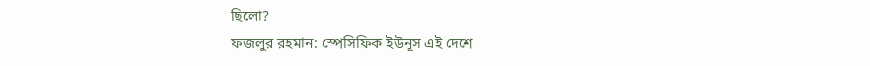ছিলো?
ফজলুর রহমান: স্পেসিফিক ইউনূস এই দেশে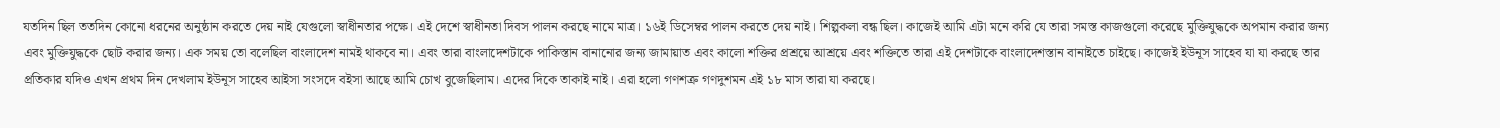যতদিন ছিল ততদিন কোনো ধরনের অনুষ্ঠান করতে দেয় নাই যেগুলো স্বাধীনতার পক্ষে। এই দেশে স্বাধীনতা দিবস পালন করছে নামে মাত্র। ১৬ই ডিসেম্বর পালন করতে দেয় নাই। শিল্পকলা বন্ধ ছিল। কাজেই আমি এটা মনে করি যে তারা সমস্ত কাজগুলো করেছে মুক্তিযুদ্ধকে অপমান করার জন্য এবং মুক্তিযুদ্ধকে ছোট করার জন্য। এক সময় তো বলেছিল বাংলাদেশ নামই থাকবে না। এবং তারা বাংলাদেশটাকে পাকিস্তান বানানোর জন্য জামায়াত এবং কালো শক্তির প্রশ্রয়ে আশ্রয়ে এবং শক্তিতে তারা এই দেশটাকে বাংলাদেশস্তান বানাইতে চাইছে। কাজেই ইউনূস সাহেব যা যা করছে তার প্রতিকার যদিও এখন প্রথম দিন দেখলাম ইউনূস সাহেব আইসা সংসদে বইসা আছে আমি চোখ বুজেছিলাম। এদের দিকে তাকাই নাই। এরা হলো গণশত্রু গণদুশমন এই ১৮ মাস তারা যা করছে।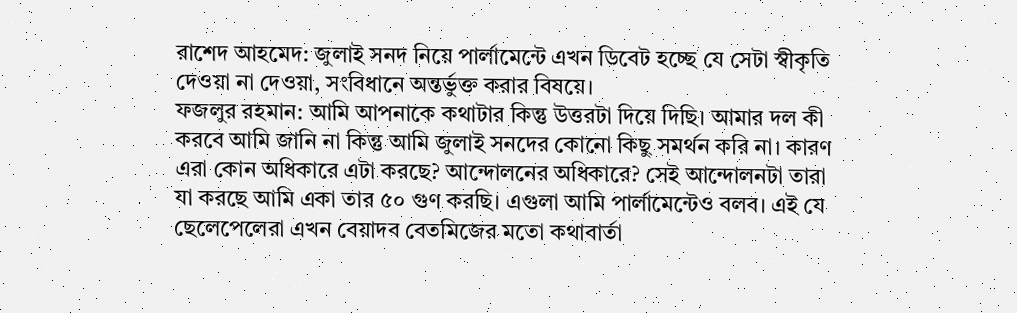রাশেদ আহমেদ: জুলাই সনদ নিয়ে পার্লামেন্টে এখন ডিবেট হচ্ছে যে সেটা স্বীকৃতি দেওয়া না দেওয়া, সংবিধানে অন্তর্ভুক্ত করার বিষয়ে।
ফজলুর রহমান: আমি আপনাকে কথাটার কিন্তু উত্তরটা দিয়ে দিছি। আমার দল কী করবে আমি জানি না কিন্তু আমি জুলাই সনদের কোনো কিছু সমর্থন করি না। কারণ এরা কোন অধিকারে এটা করছে? আন্দোলনের অধিকারে? সেই আন্দোলনটা তারা যা করছে আমি একা তার ৫০ গুণ করছি। এগুলা আমি পার্লামেন্টেও বলব। এই যে ছেলেপেলেরা এখন বেয়াদব বেতমিজের মতো কথাবার্তা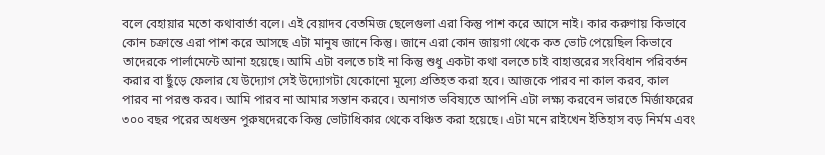বলে বেহায়ার মতো কথাবার্তা বলে। এই বেয়াদব বেতমিজ ছেলেগুলা এরা কিন্তু পাশ করে আসে নাই। কার করুণায় কিভাবে কোন চক্রান্তে এরা পাশ করে আসছে এটা মানুষ জানে কিন্তু। জানে এরা কোন জায়গা থেকে কত ভোট পেয়েছিল কিভাবে তাদেরকে পার্লামেন্টে আনা হয়েছে। আমি এটা বলতে চাই না কিন্তু শুধু একটা কথা বলতে চাই বাহাত্তরের সংবিধান পরিবর্তন করার বা ছুঁড়ে ফেলার যে উদ্যোগ সেই উদ্যোগটা যেকোনো মূল্যে প্রতিহত করা হবে। আজকে পারব না কাল করব, কাল পারব না পরশু করব। আমি পারব না আমার সন্তান করবে। অনাগত ভবিষ্যতে আপনি এটা লক্ষ্য করবেন ভারতে মির্জাফরের ৩০০ বছর পরের অধস্তন পুরুষদেরকে কিন্তু ভোটাধিকার থেকে বঞ্চিত করা হয়েছে। এটা মনে রাইখেন ইতিহাস বড় নির্মম এবং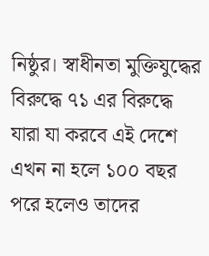নিষ্ঠুর। স্বাধীনতা মুক্তিযুদ্ধের বিরুদ্ধে ৭১ এর বিরুদ্ধে যারা যা করবে এই দেশে এখন না হলে ১০০ বছর পরে হলেও তাদের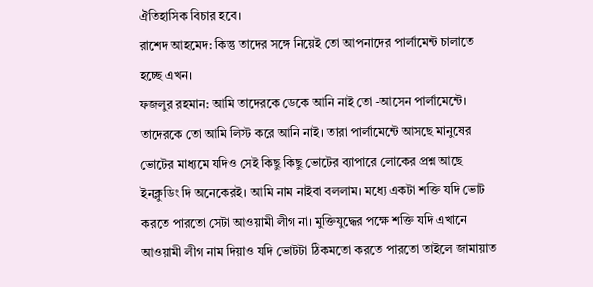ঐতিহাসিক বিচার হবে।
রাশেদ আহমেদ: কিন্তু তাদের সঙ্গে নিয়েই তো আপনাদের পার্লামেন্ট চালাতে হচ্ছে এখন।
ফজলুর রহমান: আমি তাদেরকে ডেকে আনি নাই তো -আসেন পার্লামেন্টে। তাদেরকে তো আমি লিস্ট করে আনি নাই। তারা পার্লামেন্টে আসছে মানুষের ভোটের মাধ্যমে যদিও সেই কিছু কিছু ভোটের ব্যাপারে লোকের প্রশ্ন আছে ইনক্লুডিং দি অনেকেরই। আমি নাম নাইবা বললাম। মধ্যে একটা শক্তি যদি ভোট করতে পারতো সেটা আওয়ামী লীগ না। মুক্তিযুদ্ধের পক্ষে শক্তি যদি এখানে আওয়ামী লীগ নাম দিয়াও যদি ভোটটা ঠিকমতো করতে পারতো তাইলে জামায়াত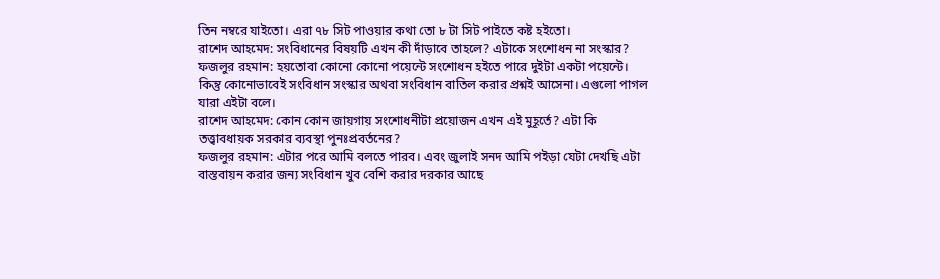তিন নম্বরে যাইতো। এরা ৭৮ সিট পাওয়ার কথা তো ৮ টা সিট পাইতে কষ্ট হইতো।
রাশেদ আহমেদ: সংবিধানের বিষয়টি এখন কী দাঁড়াবে তাহলে? এটাকে সংশোধন না সংস্কার?
ফজলুর রহমান: হয়তোবা কোনো কোনো পয়েন্টে সংশোধন হইতে পারে দুইটা একটা পয়েন্টে। কিন্তু কোনোভাবেই সংবিধান সংস্কার অথবা সংবিধান বাতিল করার প্রশ্নই আসেনা। এগুলো পাগল যারা এইটা বলে।
রাশেদ আহমেদ: কোন কোন জায়গায় সংশোধনীটা প্রয়োজন এখন এই মুহূর্তে? এটা কি তত্ত্বাবধায়ক সরকার ব্যবস্থা পুনঃপ্রবর্তনের?
ফজলুর রহমান: এটার পরে আমি বলতে পারব। এবং জুলাই সনদ আমি পইড়া যেটা দেখছি এটা বাস্তবায়ন করার জন্য সংবিধান খুব বেশি করার দরকার আছে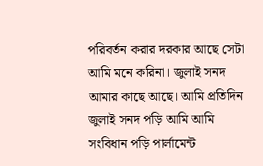পরিবর্তন করার দরকার আছে সেটা আমি মনে করিনা। জুলাই সনদ আমার কাছে আছে। আমি প্রতিদিন জুলাই সনদ পড়ি আমি আমি সংবিধান পড়ি পার্লামেন্ট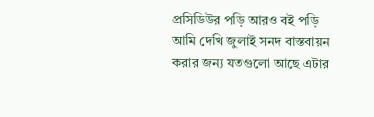প্রসিডিউর পড়ি আরও বই পড়ি আমি দেখি জুলাই সনদ বাস্তবায়ন করার জন্য যতগুলো আছে এটার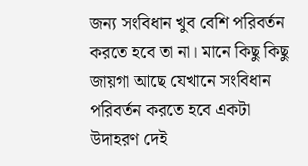জন্য সংবিধান খুব বেশি পরিবর্তন করতে হবে তা না। মানে কিছু কিছু জায়গা আছে যেখানে সংবিধান পরিবর্তন করতে হবে একটা উদাহরণ দেই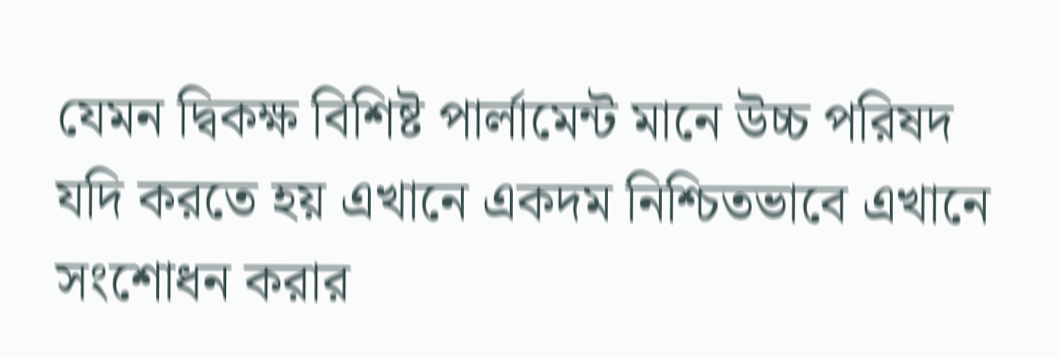যেমন দ্বিকক্ষ বিশিষ্ট পার্লামেন্ট মানে উচ্চ পরিষদ যদি করতে হয় এখানে একদম নিশ্চিতভাবে এখানে সংশোধন করার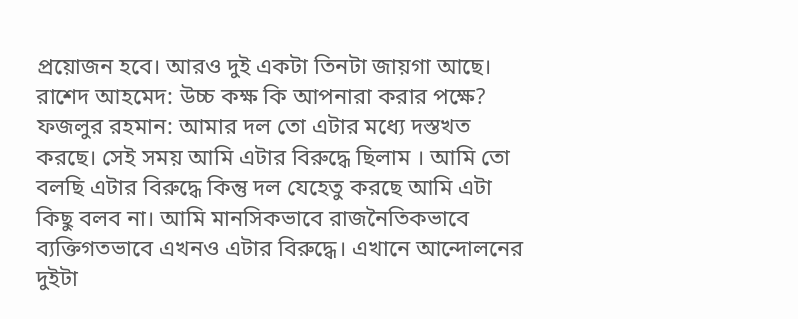প্রয়োজন হবে। আরও দুই একটা তিনটা জায়গা আছে।
রাশেদ আহমেদ: উচ্চ কক্ষ কি আপনারা করার পক্ষে?
ফজলুর রহমান: আমার দল তো এটার মধ্যে দস্তখত করছে। সেই সময় আমি এটার বিরুদ্ধে ছিলাম । আমি তো বলছি এটার বিরুদ্ধে কিন্তু দল যেহেতু করছে আমি এটা কিছু বলব না। আমি মানসিকভাবে রাজনৈতিকভাবে ব্যক্তিগতভাবে এখনও এটার বিরুদ্ধে। এখানে আন্দোলনের দুইটা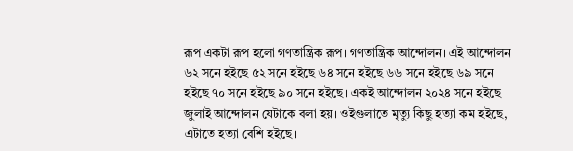রূপ একটা রূপ হলো গণতান্ত্রিক রূপ। গণতান্ত্রিক আন্দোলন। এই আন্দোলন ৬২ সনে হইছে ৫২ সনে হইছে ৬৪ সনে হইছে ৬৬ সনে হইছে ৬৯ সনে হইছে ৭০ সনে হইছে ৯০ সনে হইছে। একই আন্দোলন ২০২৪ সনে হইছে জুলাই আন্দোলন যেটাকে বলা হয়। ওইগুলাতে মৃত্যু কিছু হত্যা কম হইছে, এটাতে হত্যা বেশি হইছে।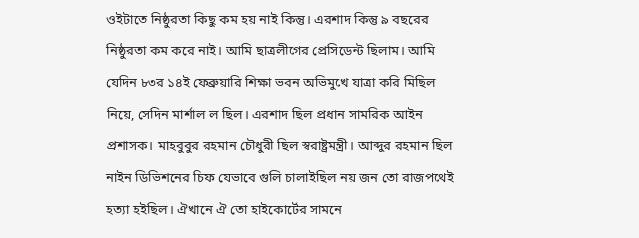ওইটাতে নিষ্ঠুরতা কিছু কম হয় নাই কিন্তু। এরশাদ কিন্তু ৯ বছরের নিষ্ঠুরতা কম করে নাই। আমি ছাত্রলীগের প্রেসিডেন্ট ছিলাম। আমি যেদিন ৮৩র ১৪ই ফেব্রুয়ারি শিক্ষা ভবন অভিমুখে যাত্রা করি মিছিল নিয়ে, সেদিন মার্শাল ল ছিল। এরশাদ ছিল প্রধান সামরিক আইন প্রশাসক। মাহবুবুর রহমান চৌধুরী ছিল স্বরাষ্ট্রমন্ত্রী। আব্দুর রহমান ছিল নাইন ডিভিশনের চিফ যেভাবে গুলি চালাইছিল নয় জন তো রাজপথেই হত্যা হইছিল। ঐখানে ঐ তো হাইকোর্টের সামনে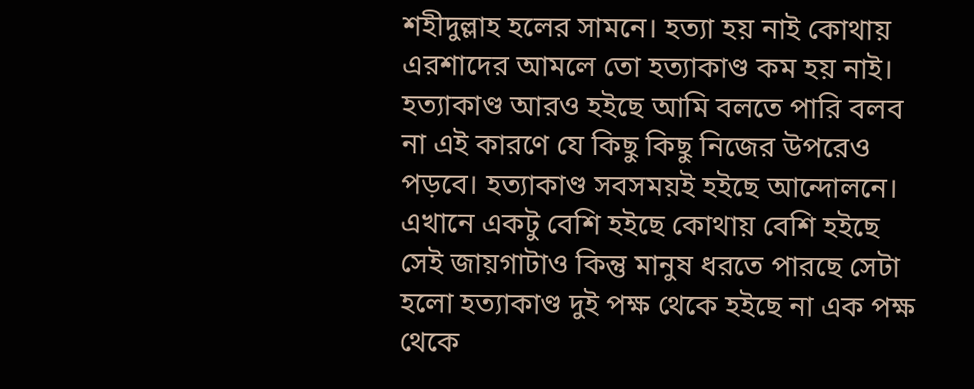শহীদুল্লাহ হলের সামনে। হত্যা হয় নাই কোথায় এরশাদের আমলে তো হত্যাকাণ্ড কম হয় নাই। হত্যাকাণ্ড আরও হইছে আমি বলতে পারি বলব না এই কারণে যে কিছু কিছু নিজের উপরেও পড়বে। হত্যাকাণ্ড সবসময়ই হইছে আন্দোলনে। এখানে একটু বেশি হইছে কোথায় বেশি হইছে সেই জায়গাটাও কিন্তু মানুষ ধরতে পারছে সেটা হলো হত্যাকাণ্ড দুই পক্ষ থেকে হইছে না এক পক্ষ থেকে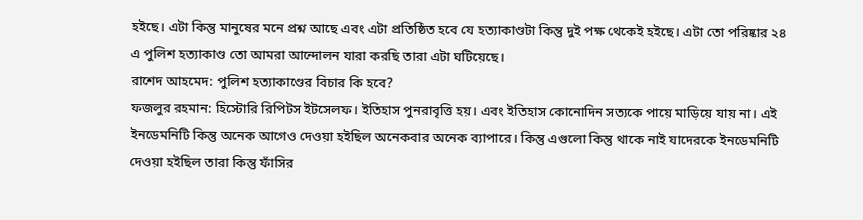হইছে। এটা কিন্তু মানুষের মনে প্রশ্ন আছে এবং এটা প্রতিষ্ঠিত হবে যে হত্যাকাণ্ডটা কিন্তু দুই পক্ষ থেকেই হইছে। এটা তো পরিষ্কার ২৪ এ পুলিশ হত্যাকাণ্ড তো আমরা আন্দোলন যারা করছি তারা এটা ঘটিয়েছে।
রাশেদ আহমেদ: পুলিশ হত্যাকাণ্ডের বিচার কি হবে?
ফজলুর রহমান: হিস্টোরি রিপিটস ইটসেলফ। ইতিহাস পুনরাবৃত্তি হয়। এবং ইতিহাস কোনোদিন সত্যকে পায়ে মাড়িয়ে যায় না। এই ইনডেমনিটি কিন্তু অনেক আগেও দেওয়া হইছিল অনেকবার অনেক ব্যাপারে। কিন্তু এগুলো কিন্তু থাকে নাই যাদেরকে ইনডেমনিটি দেওয়া হইছিল তারা কিন্তু ফাঁসির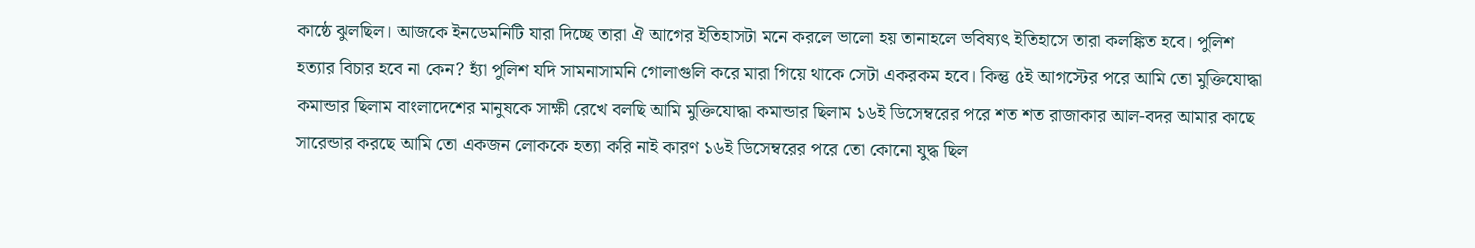কাষ্ঠে ঝুলছিল। আজকে ইনডেমনিটি যারা দিচ্ছে তারা ঐ আগের ইতিহাসটা মনে করলে ভালো হয় তানাহলে ভবিষ্যৎ ইতিহাসে তারা কলঙ্কিত হবে। পুলিশ হত্যার বিচার হবে না কেন? হ্যাঁ পুলিশ যদি সামনাসামনি গোলাগুলি করে মারা গিয়ে থাকে সেটা একরকম হবে। কিন্তু ৫ই আগস্টের পরে আমি তো মুক্তিযোদ্ধা কমান্ডার ছিলাম বাংলাদেশের মানুষকে সাক্ষী রেখে বলছি আমি মুক্তিযোদ্ধা কমান্ডার ছিলাম ১৬ই ডিসেম্বরের পরে শত শত রাজাকার আল-বদর আমার কাছে সারেন্ডার করছে আমি তো একজন লোককে হত্যা করি নাই কারণ ১৬ই ডিসেম্বরের পরে তো কোনো যুদ্ধ ছিল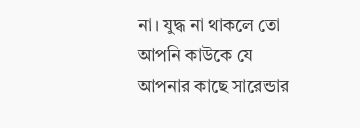না। যুদ্ধ না থাকলে তো আপনি কাউকে যে আপনার কাছে সারেন্ডার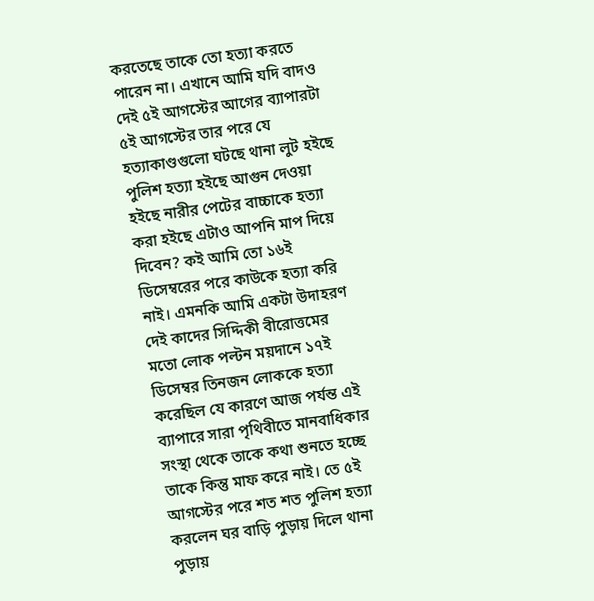করতেছে তাকে তো হত্যা করতে পারেন না। এখানে আমি যদি বাদও দেই ৫ই আগস্টের আগের ব্যাপারটা ৫ই আগস্টের তার পরে যে হত্যাকাণ্ডগুলো ঘটছে থানা লুট হইছে পুলিশ হত্যা হইছে আগুন দেওয়া হইছে নারীর পেটের বাচ্চাকে হত্যা করা হইছে এটাও আপনি মাপ দিয়ে দিবেন? কই আমি তো ১৬ই ডিসেম্বরের পরে কাউকে হত্যা করি নাই। এমনকি আমি একটা উদাহরণ দেই কাদের সিদ্দিকী বীরোত্তমের মতো লোক পল্টন ময়দানে ১৭ই ডিসেম্বর তিনজন লোককে হত্যা করেছিল যে কারণে আজ পর্যন্ত এই ব্যাপারে সারা পৃথিবীতে মানবাধিকার সংস্থা থেকে তাকে কথা শুনতে হচ্ছে তাকে কিন্তু মাফ করে নাই। তে ৫ই আগস্টের পরে শত শত পুলিশ হত্যা করলেন ঘর বাড়ি পুড়ায় দিলে থানা পুড়ায়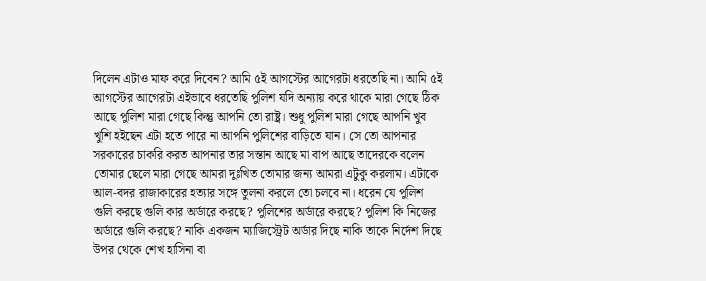দিলেন এটাও মাফ করে দিবেন? আমি ৫ই আগস্টের আগেরটা ধরতেছি না। আমি ৫ই আগস্টের আগেরটা এইভাবে ধরতেছি পুলিশ যদি অন্যায় করে থাকে মারা গেছে ঠিক আছে পুলিশ মারা গেছে কিন্তু আপনি তো রাষ্ট্র। শুধু পুলিশ মারা গেছে আপনি খুব খুশি হইছেন এটা হতে পারে না আপনি পুলিশের বাড়িতে যান। সে তো আপনার সরকারের চাকরি করত আপনার তার সন্তান আছে মা বাপ আছে তাদেরকে বলেন তোমার ছেলে মারা গেছে আমরা দুঃখিত তোমার জন্য আমরা এটুকু করলাম। এটাকে আল-বদর রাজাকারের হত্যার সঙ্গে তুলনা করলে তো চলবে না। ধরেন যে পুলিশ গুলি করছে গুলি কার অর্ডারে করছে? পুলিশের অর্ডারে করছে? পুলিশ কি নিজের অর্ডারে গুলি করছে? নাকি একজন ম্যাজিস্ট্রেট অর্ডার দিছে নাকি তাকে নির্দেশ দিছে উপর থেকে শেখ হাসিনা বা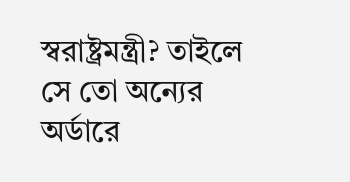স্বরাষ্ট্রমন্ত্রী? তাইলে সে তো অন্যের অর্ডারে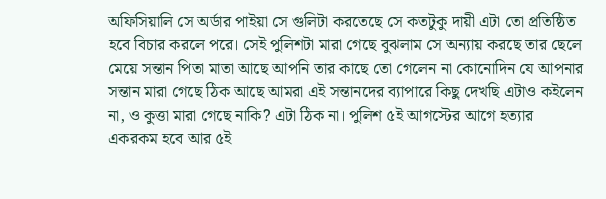অফিসিয়ালি সে অর্ডার পাইয়া সে গুলিটা করতেছে সে কতটুকু দায়ী এটা তো প্রতিষ্ঠিত হবে বিচার করলে পরে। সেই পুলিশটা মারা গেছে বুঝলাম সে অন্যায় করছে তার ছেলে মেয়ে সন্তান পিতা মাতা আছে আপনি তার কাছে তো গেলেন না কোনোদিন যে আপনার সন্তান মারা গেছে ঠিক আছে আমরা এই সন্তানদের ব্যাপারে কিছু দেখছি এটাও কইলেন না, ও কুত্তা মারা গেছে নাকি? এটা ঠিক না। পুলিশ ৫ই আগস্টের আগে হত্যার একরকম হবে আর ৫ই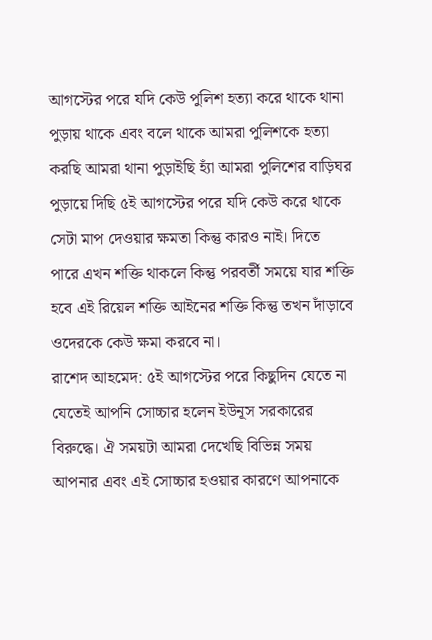আগস্টের পরে যদি কেউ পুলিশ হত্যা করে থাকে থানা পুড়ায় থাকে এবং বলে থাকে আমরা পুলিশকে হত্যা করছি আমরা থানা পুড়াইছি হ্যাঁ আমরা পুলিশের বাড়িঘর পুড়ায়ে দিছি ৫ই আগস্টের পরে যদি কেউ করে থাকে সেটা মাপ দেওয়ার ক্ষমতা কিন্তু কারও নাই। দিতে পারে এখন শক্তি থাকলে কিন্তু পরবর্তী সময়ে যার শক্তি হবে এই রিয়েল শক্তি আইনের শক্তি কিন্তু তখন দাঁড়াবে ওদেরকে কেউ ক্ষমা করবে না।
রাশেদ আহমেদ: ৫ই আগস্টের পরে কিছুদিন যেতে না যেতেই আপনি সোচ্চার হলেন ইউনূস সরকারের বিরুদ্ধে। ঐ সময়টা আমরা দেখেছি বিভিন্ন সময় আপনার এবং এই সোচ্চার হওয়ার কারণে আপনাকে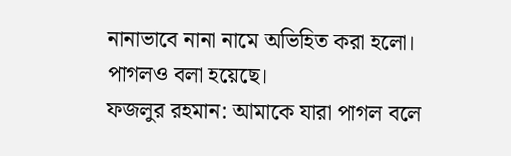নানাভাবে নানা নামে অভিহিত করা হলো। পাগলও বলা হয়েছে।
ফজলুর রহমান: আমাকে যারা পাগল বলে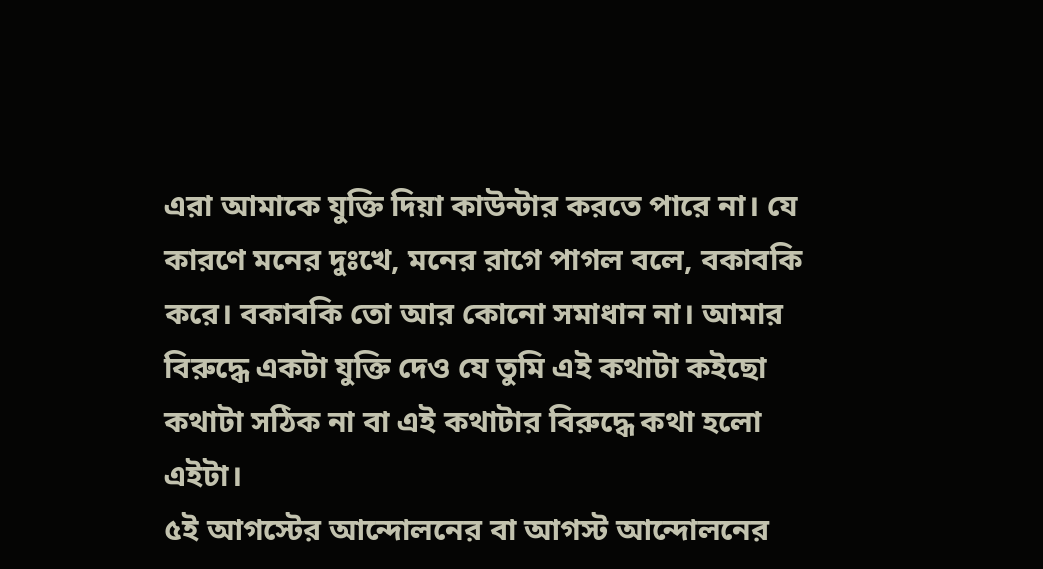এরা আমাকে যুক্তি দিয়া কাউন্টার করতে পারে না। যে কারণে মনের দুঃখে, মনের রাগে পাগল বলে, বকাবকি করে। বকাবকি তো আর কোনো সমাধান না। আমার বিরুদ্ধে একটা যুক্তি দেও যে তুমি এই কথাটা কইছো কথাটা সঠিক না বা এই কথাটার বিরুদ্ধে কথা হলো এইটা।
৫ই আগস্টের আন্দোলনের বা আগস্ট আন্দোলনের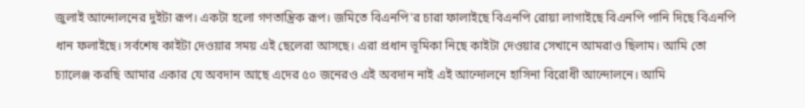জুলাই আন্দোলনের দুইটা রূপ। একটা হলো গণতান্ত্রিক রূপ। জমিতে বিএনপি'র চারা ফালাইছে বিএনপি রোয়া লাগাইছে বিএনপি পানি দিছে বিএনপি ধান ফলাইছে। সর্বশেষ কাইটা দেওয়ার সময় এই ছেলেরা আসছে। এরা প্রধান ভূমিকা নিছে কাইটা দেওয়ার সেখানে আমরাও ছিলাম। আমি তো চ্যালেঞ্জ করছি আমার একার যে অবদান আছে এদের ৫০ জনেরও এই অবদান নাই এই আন্দোলনে হাসিনা বিরোধী আন্দোলনে। আমি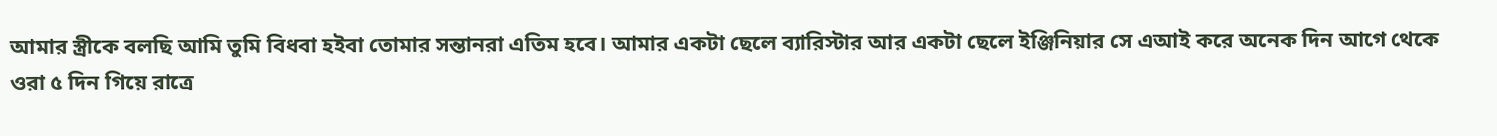আমার স্ত্রীকে বলছি আমি তুমি বিধবা হইবা তোমার সন্তানরা এতিম হবে। আমার একটা ছেলে ব্যারিস্টার আর একটা ছেলে ইঞ্জিনিয়ার সে এআই করে অনেক দিন আগে থেকে ওরা ৫ দিন গিয়ে রাত্রে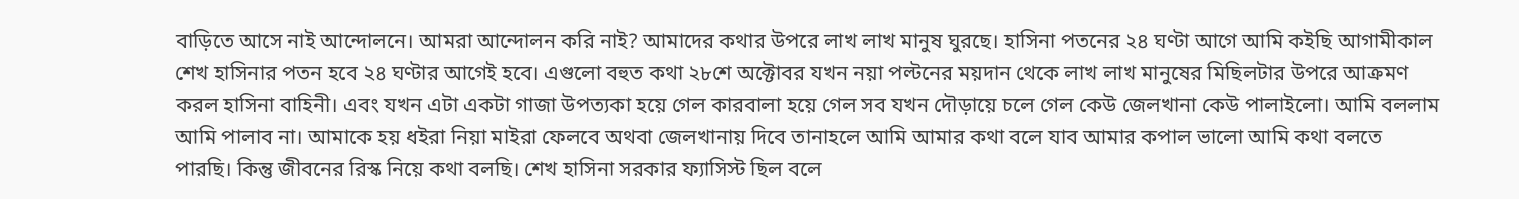বাড়িতে আসে নাই আন্দোলনে। আমরা আন্দোলন করি নাই? আমাদের কথার উপরে লাখ লাখ মানুষ ঘুরছে। হাসিনা পতনের ২৪ ঘণ্টা আগে আমি কইছি আগামীকাল শেখ হাসিনার পতন হবে ২৪ ঘণ্টার আগেই হবে। এগুলো বহুত কথা ২৮শে অক্টোবর যখন নয়া পল্টনের ময়দান থেকে লাখ লাখ মানুষের মিছিলটার উপরে আক্রমণ করল হাসিনা বাহিনী। এবং যখন এটা একটা গাজা উপত্যকা হয়ে গেল কারবালা হয়ে গেল সব যখন দৌড়ায়ে চলে গেল কেউ জেলখানা কেউ পালাইলো। আমি বললাম আমি পালাব না। আমাকে হয় ধইরা নিয়া মাইরা ফেলবে অথবা জেলখানায় দিবে তানাহলে আমি আমার কথা বলে যাব আমার কপাল ভালো আমি কথা বলতে পারছি। কিন্তু জীবনের রিস্ক নিয়ে কথা বলছি। শেখ হাসিনা সরকার ফ্যাসিস্ট ছিল বলে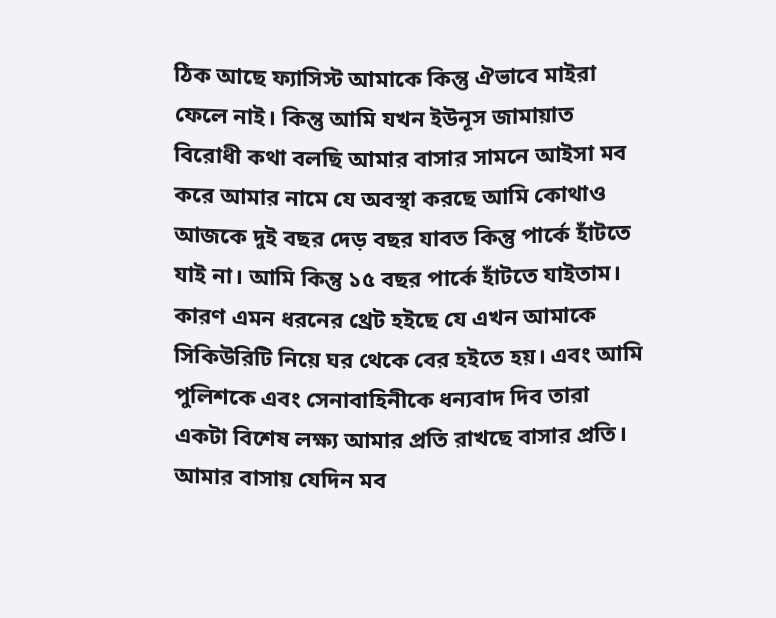ঠিক আছে ফ্যাসিস্ট আমাকে কিন্তু ঐভাবে মাইরা ফেলে নাই। কিন্তু আমি যখন ইউনূস জামায়াত বিরোধী কথা বলছি আমার বাসার সামনে আইসা মব করে আমার নামে যে অবস্থা করছে আমি কোথাও আজকে দুই বছর দেড় বছর যাবত কিন্তু পার্কে হাঁটতে যাই না। আমি কিন্তু ১৫ বছর পার্কে হাঁটতে যাইতাম। কারণ এমন ধরনের থ্রেট হইছে যে এখন আমাকে সিকিউরিটি নিয়ে ঘর থেকে বের হইতে হয়। এবং আমি পুলিশকে এবং সেনাবাহিনীকে ধন্যবাদ দিব তারা একটা বিশেষ লক্ষ্য আমার প্রতি রাখছে বাসার প্রতি। আমার বাসায় যেদিন মব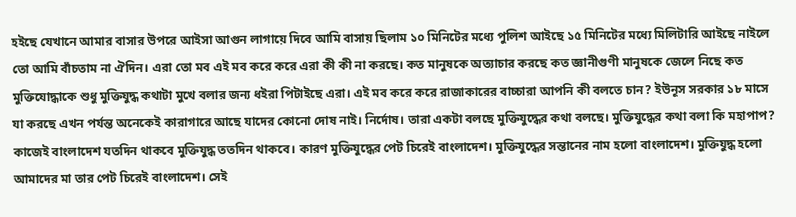হইছে যেখানে আমার বাসার উপরে আইসা আগুন লাগায়ে দিবে আমি বাসায় ছিলাম ১০ মিনিটের মধ্যে পুলিশ আইছে ১৫ মিনিটের মধ্যে মিলিটারি আইছে নাইলে তো আমি বাঁচতাম না ঐদিন। এরা তো মব এই মব করে করে এরা কী কী না করছে। কত মানুষকে অত্যাচার করছে কত জ্ঞানীগুণী মানুষকে জেলে নিছে কত মুক্তিযোদ্ধাকে শুধু মুক্তিযুদ্ধ কথাটা মুখে বলার জন্য ধইরা পিটাইছে এরা। এই মব করে করে রাজাকারের বাচ্চারা আপনি কী বলতে চান? ইউনূস সরকার ১৮ মাসে যা করছে এখন পর্যন্ত অনেকেই কারাগারে আছে যাদের কোনো দোষ নাই। নির্দোষ। তারা একটা বলছে মুক্তিযুদ্ধের কথা বলছে। মুক্তিযুদ্ধের কথা বলা কি মহাপাপ? কাজেই বাংলাদেশ যতদিন থাকবে মুক্তিযুদ্ধ ততদিন থাকবে। কারণ মুক্তিযুদ্ধের পেট চিরেই বাংলাদেশ। মুক্তিযুদ্ধের সন্তানের নাম হলো বাংলাদেশ। মুক্তিযুদ্ধ হলো আমাদের মা তার পেট চিরেই বাংলাদেশ। সেই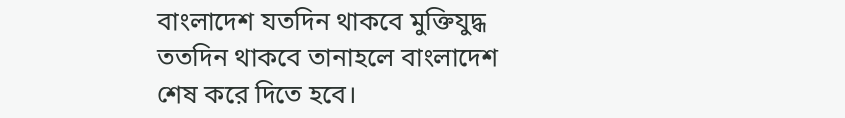বাংলাদেশ যতদিন থাকবে মুক্তিযুদ্ধ ততদিন থাকবে তানাহলে বাংলাদেশ শেষ করে দিতে হবে।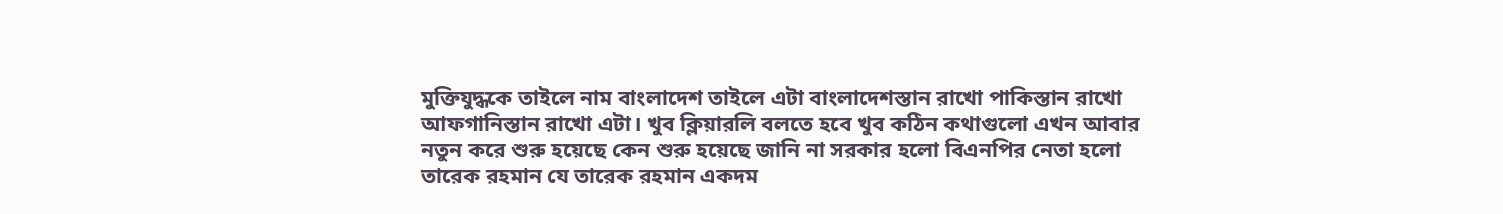মুক্তিযুদ্ধকে তাইলে নাম বাংলাদেশ তাইলে এটা বাংলাদেশস্তান রাখো পাকিস্তান রাখো আফগানিস্তান রাখো এটা। খুব ক্লিয়ারলি বলতে হবে খুব কঠিন কথাগুলো এখন আবার নতুন করে শুরু হয়েছে কেন শুরু হয়েছে জানি না সরকার হলো বিএনপির নেতা হলো তারেক রহমান যে তারেক রহমান একদম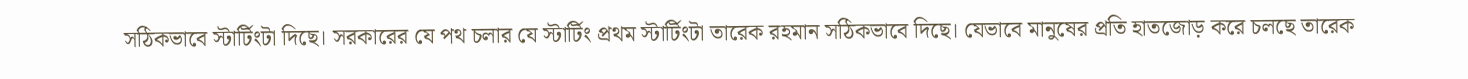সঠিকভাবে স্টার্টিংটা দিছে। সরকারের যে পথ চলার যে স্টার্টিং প্রথম স্টার্টিংটা তারেক রহমান সঠিকভাবে দিছে। যেভাবে মানুষের প্রতি হাতজোড় করে চলছে তারেক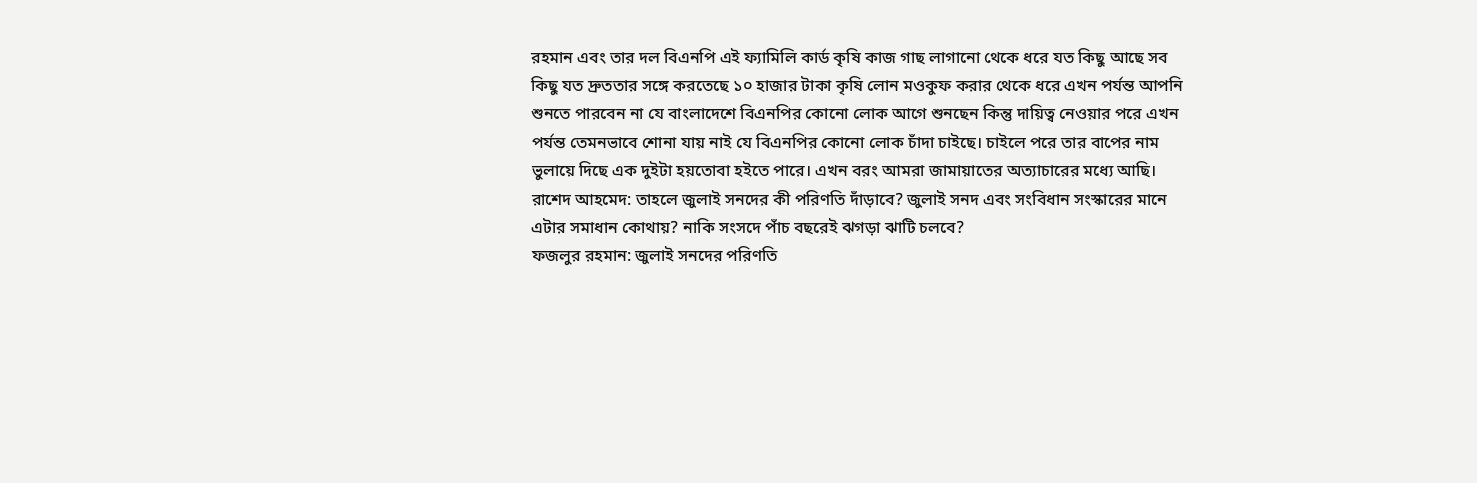রহমান এবং তার দল বিএনপি এই ফ্যামিলি কার্ড কৃষি কাজ গাছ লাগানো থেকে ধরে যত কিছু আছে সব কিছু যত দ্রুততার সঙ্গে করতেছে ১০ হাজার টাকা কৃষি লোন মওকুফ করার থেকে ধরে এখন পর্যন্ত আপনি শুনতে পারবেন না যে বাংলাদেশে বিএনপির কোনো লোক আগে শুনছেন কিন্তু দায়িত্ব নেওয়ার পরে এখন পর্যন্ত তেমনভাবে শোনা যায় নাই যে বিএনপির কোনো লোক চাঁদা চাইছে। চাইলে পরে তার বাপের নাম ভুলায়ে দিছে এক দুইটা হয়তোবা হইতে পারে। এখন বরং আমরা জামায়াতের অত্যাচারের মধ্যে আছি।
রাশেদ আহমেদ: তাহলে জুলাই সনদের কী পরিণতি দাঁড়াবে? জুলাই সনদ এবং সংবিধান সংস্কারের মানে এটার সমাধান কোথায়? নাকি সংসদে পাঁচ বছরেই ঝগড়া ঝাটি চলবে?
ফজলুর রহমান: জুলাই সনদের পরিণতি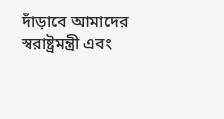দাঁড়াবে আমাদের স্বরাষ্ট্রমন্ত্রী এবং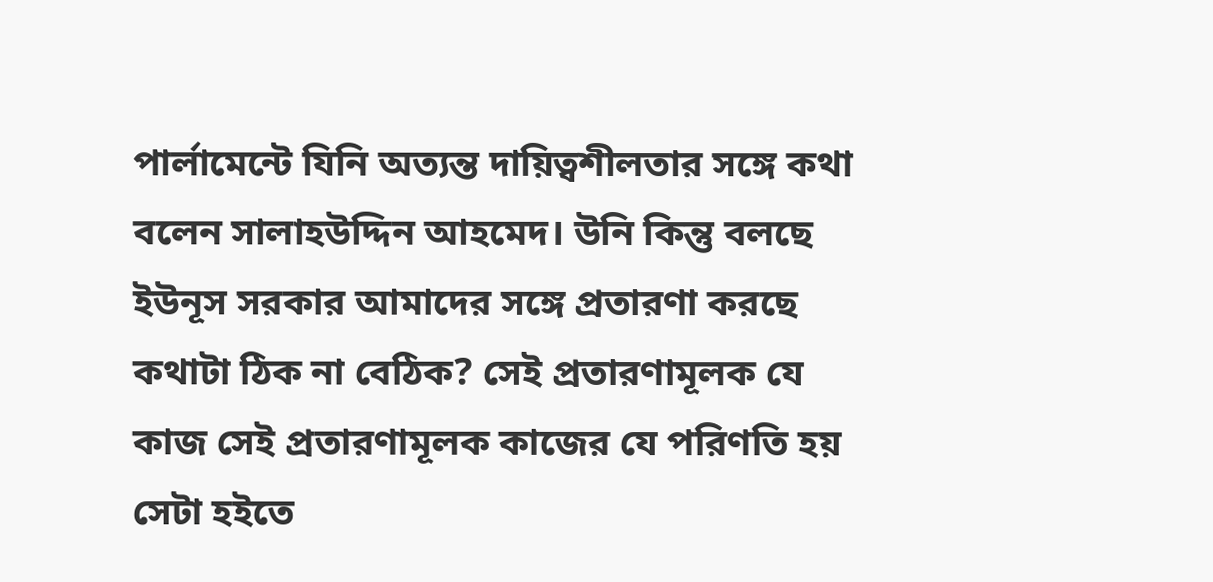পার্লামেন্টে যিনি অত্যন্ত দায়িত্বশীলতার সঙ্গে কথা বলেন সালাহউদ্দিন আহমেদ। উনি কিন্তু বলছে ইউনূস সরকার আমাদের সঙ্গে প্রতারণা করছে কথাটা ঠিক না বেঠিক? সেই প্রতারণামূলক যে কাজ সেই প্রতারণামূলক কাজের যে পরিণতি হয় সেটা হইতে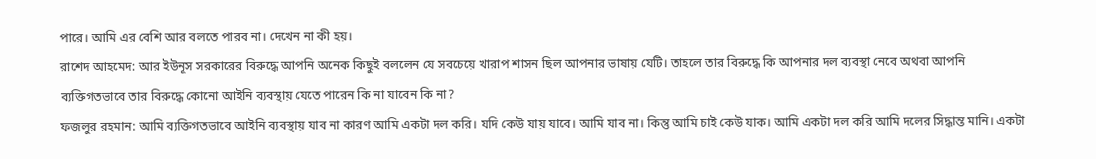পারে। আমি এর বেশি আর বলতে পারব না। দেখেন না কী হয়।
রাশেদ আহমেদ: আর ইউনূস সরকারের বিরুদ্ধে আপনি অনেক কিছুই বললেন যে সবচেয়ে খারাপ শাসন ছিল আপনার ভাষায় যেটি। তাহলে তার বিরুদ্ধে কি আপনার দল ব্যবস্থা নেবে অথবা আপনি ব্যক্তিগতভাবে তার বিরুদ্ধে কোনো আইনি ব্যবস্থায় যেতে পারেন কি না যাবেন কি না?
ফজলুর রহমান: আমি ব্যক্তিগতভাবে আইনি ব্যবস্থায় যাব না কারণ আমি একটা দল করি। যদি কেউ যায় যাবে। আমি যাব না। কিন্তু আমি চাই কেউ যাক। আমি একটা দল করি আমি দলের সিদ্ধান্ত মানি। একটা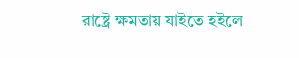রাষ্ট্রে ক্ষমতায় যাইতে হইলে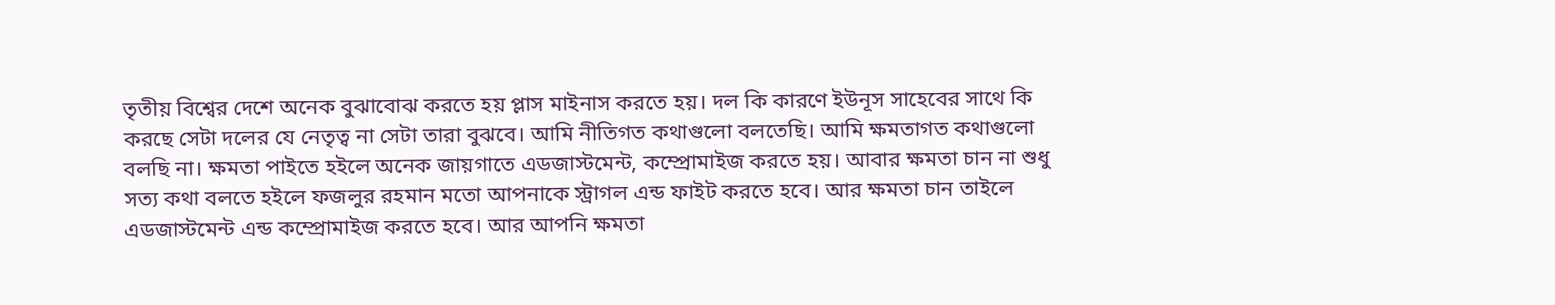তৃতীয় বিশ্বের দেশে অনেক বুঝাবোঝ করতে হয় প্লাস মাইনাস করতে হয়। দল কি কারণে ইউনূস সাহেবের সাথে কি করছে সেটা দলের যে নেতৃত্ব না সেটা তারা বুঝবে। আমি নীতিগত কথাগুলো বলতেছি। আমি ক্ষমতাগত কথাগুলো বলছি না। ক্ষমতা পাইতে হইলে অনেক জায়গাতে এডজাস্টমেন্ট, কম্প্রোমাইজ করতে হয়। আবার ক্ষমতা চান না শুধু সত্য কথা বলতে হইলে ফজলুর রহমান মতো আপনাকে স্ট্রাগল এন্ড ফাইট করতে হবে। আর ক্ষমতা চান তাইলে এডজাস্টমেন্ট এন্ড কম্প্রোমাইজ করতে হবে। আর আপনি ক্ষমতা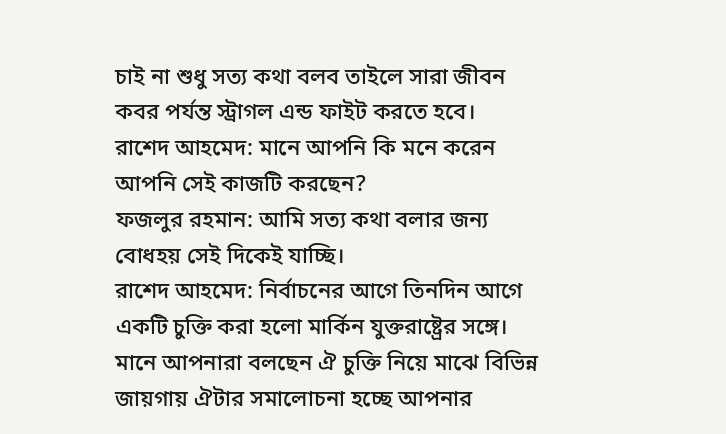চাই না শুধু সত্য কথা বলব তাইলে সারা জীবন কবর পর্যন্ত স্ট্রাগল এন্ড ফাইট করতে হবে।
রাশেদ আহমেদ: মানে আপনি কি মনে করেন আপনি সেই কাজটি করছেন?
ফজলুর রহমান: আমি সত্য কথা বলার জন্য বোধহয় সেই দিকেই যাচ্ছি।
রাশেদ আহমেদ: নির্বাচনের আগে তিনদিন আগে একটি চুক্তি করা হলো মার্কিন যুক্তরাষ্ট্রের সঙ্গে। মানে আপনারা বলছেন ঐ চুক্তি নিয়ে মাঝে বিভিন্ন জায়গায় ঐটার সমালোচনা হচ্ছে আপনার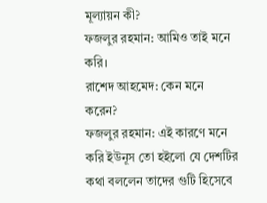মূল্যায়ন কী?
ফজলুর রহমান: আমিও তাই মনে করি।
রাশেদ আহমেদ: কেন মনে করেন?
ফজলুর রহমান: এই কারণে মনে করি ইউনূস তো হইলো যে দেশটির কথা বললেন তাদের গুটি হিসেবে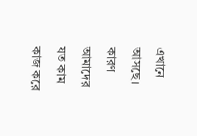এখানে আসছে। কারণ আমাদের যত কাম কাজ করে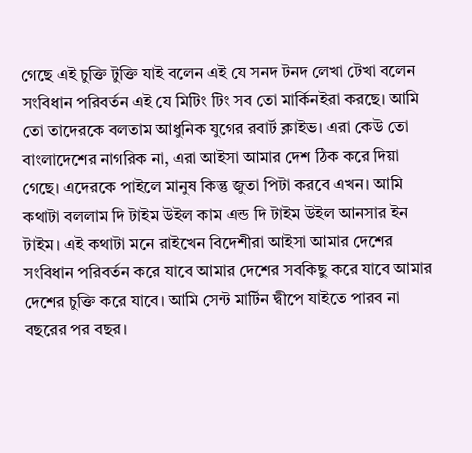গেছে এই চুক্তি টুক্তি যাই বলেন এই যে সনদ টনদ লেখা টেখা বলেন সংবিধান পরিবর্তন এই যে মিটিং টিং সব তো মার্কিনইরা করছে। আমি তো তাদেরকে বলতাম আধুনিক যুগের রবার্ট ক্লাইভ। এরা কেউ তো বাংলাদেশের নাগরিক না, এরা আইসা আমার দেশ ঠিক করে দিয়া গেছে। এদেরকে পাইলে মানুষ কিন্তু জুতা পিটা করবে এখন। আমি কথাটা বললাম দি টাইম উইল কাম এন্ড দি টাইম উইল আনসার ইন টাইম। এই কথাটা মনে রাইখেন বিদেশীরা আইসা আমার দেশের সংবিধান পরিবর্তন করে যাবে আমার দেশের সবকিছু করে যাবে আমার দেশের চুক্তি করে যাবে। আমি সেন্ট মার্টিন দ্বীপে যাইতে পারব না বছরের পর বছর।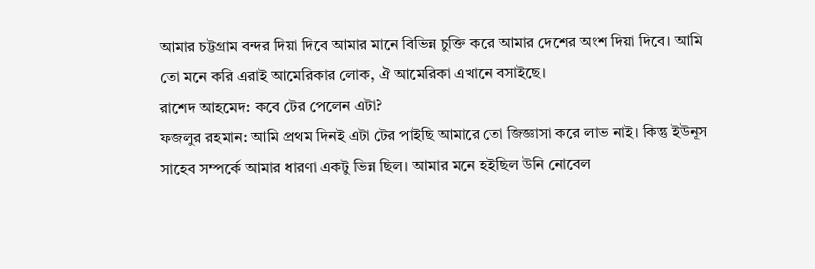আমার চট্টগ্রাম বন্দর দিয়া দিবে আমার মানে বিভিন্ন চুক্তি করে আমার দেশের অংশ দিয়া দিবে। আমি তো মনে করি এরাই আমেরিকার লোক, ঐ আমেরিকা এখানে বসাইছে।
রাশেদ আহমেদ: কবে টের পেলেন এটা?
ফজলুর রহমান: আমি প্রথম দিনই এটা টের পাইছি আমারে তো জিজ্ঞাসা করে লাভ নাই। কিন্তু ইউনূস সাহেব সম্পর্কে আমার ধারণা একটু ভিন্ন ছিল। আমার মনে হইছিল উনি নোবেল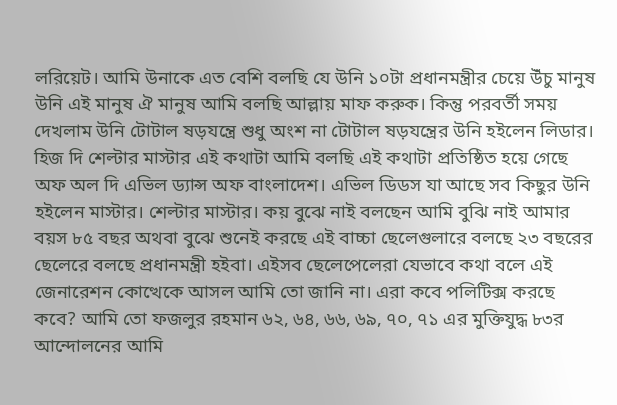লরিয়েট। আমি উনাকে এত বেশি বলছি যে উনি ১০টা প্রধানমন্ত্রীর চেয়ে উঁচু মানুষ উনি এই মানুষ ঐ মানুষ আমি বলছি আল্লায় মাফ করুক। কিন্তু পরবর্তী সময় দেখলাম উনি টোটাল ষড়যন্ত্রে শুধু অংশ না টোটাল ষড়যন্ত্রের উনি হইলেন লিডার। হিজ দি শেল্টার মাস্টার এই কথাটা আমি বলছি এই কথাটা প্রতিষ্ঠিত হয়ে গেছে অফ অল দি এভিল ড্যান্স অফ বাংলাদেশ। এভিল ডিডস যা আছে সব কিছুর উনি হইলেন মাস্টার। শেল্টার মাস্টার। কয় বুঝে নাই বলছেন আমি বুঝি নাই আমার বয়স ৮৫ বছর অথবা বুঝে শুনেই করছে এই বাচ্চা ছেলেগুলারে বলছে ২৩ বছরের ছেলেরে বলছে প্রধানমন্ত্রী হইবা। এইসব ছেলেপেলেরা যেভাবে কথা বলে এই জেনারেশন কোত্থেকে আসল আমি তো জানি না। এরা কবে পলিটিক্স করছে কবে? আমি তো ফজলুর রহমান ৬২, ৬৪, ৬৬, ৬৯, ৭০, ৭১ এর মুক্তিযুদ্ধ ৮৩র আন্দোলনের আমি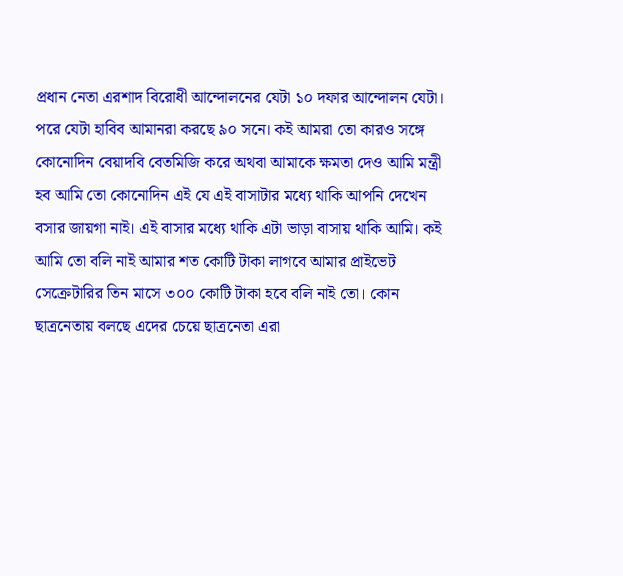প্রধান নেতা এরশাদ বিরোধী আন্দোলনের যেটা ১০ দফার আন্দোলন যেটা। পরে যেটা হাবিব আমানরা করছে ৯০ সনে। কই আমরা তো কারও সঙ্গে কোনোদিন বেয়াদবি বেতমিজি করে অথবা আমাকে ক্ষমতা দেও আমি মন্ত্রী হব আমি তো কোনোদিন এই যে এই বাসাটার মধ্যে থাকি আপনি দেখেন বসার জায়গা নাই। এই বাসার মধ্যে থাকি এটা ভাড়া বাসায় থাকি আমি। কই আমি তো বলি নাই আমার শত কোটি টাকা লাগবে আমার প্রাইভেট সেক্রেটারির তিন মাসে ৩০০ কোটি টাকা হবে বলি নাই তো। কোন ছাত্রনেতায় বলছে এদের চেয়ে ছাত্রনেতা এরা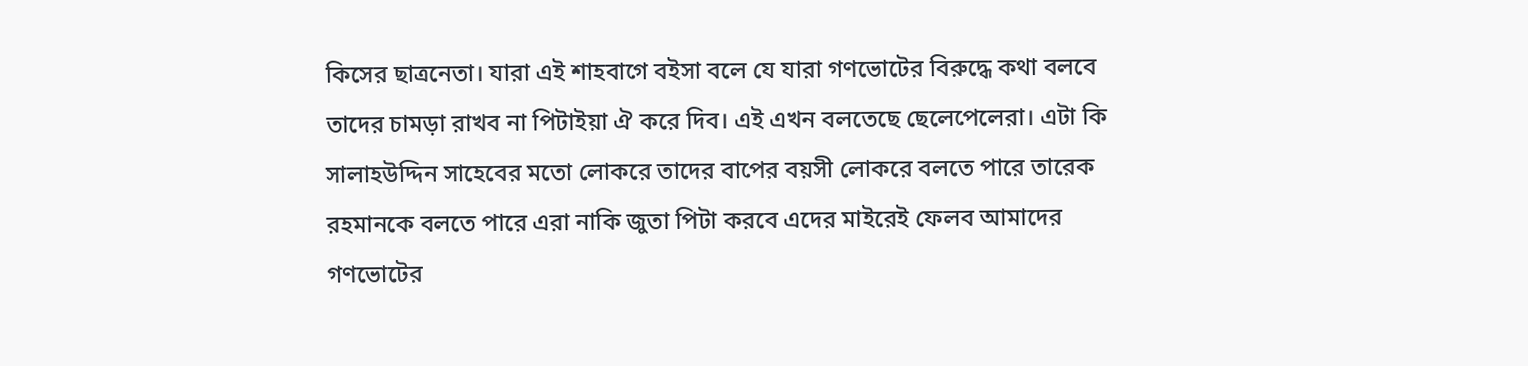কিসের ছাত্রনেতা। যারা এই শাহবাগে বইসা বলে যে যারা গণভোটের বিরুদ্ধে কথা বলবে তাদের চামড়া রাখব না পিটাইয়া ঐ করে দিব। এই এখন বলতেছে ছেলেপেলেরা। এটা কি সালাহউদ্দিন সাহেবের মতো লোকরে তাদের বাপের বয়সী লোকরে বলতে পারে তারেক রহমানকে বলতে পারে এরা নাকি জুতা পিটা করবে এদের মাইরেই ফেলব আমাদের গণভোটের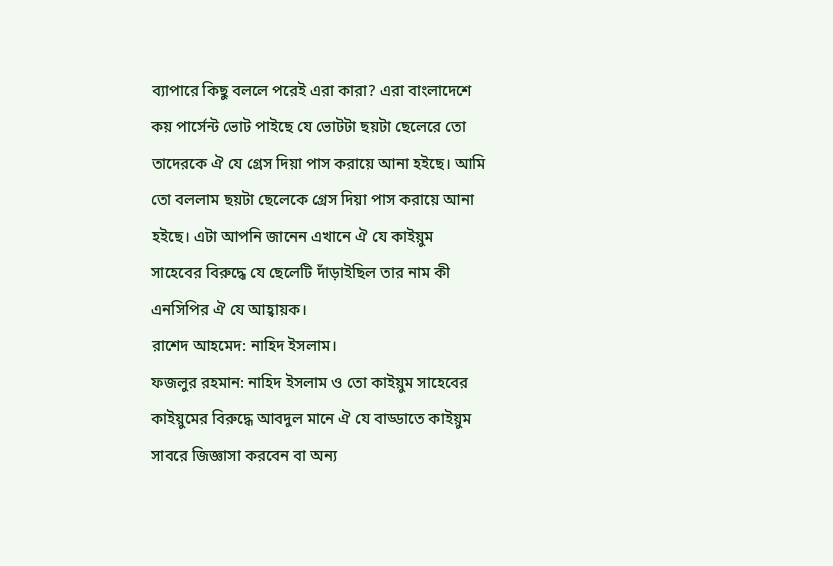ব্যাপারে কিছু বললে পরেই এরা কারা? এরা বাংলাদেশে কয় পার্সেন্ট ভোট পাইছে যে ভোটটা ছয়টা ছেলেরে তো তাদেরকে ঐ যে গ্রেস দিয়া পাস করায়ে আনা হইছে। আমি তো বললাম ছয়টা ছেলেকে গ্রেস দিয়া পাস করায়ে আনা হইছে। এটা আপনি জানেন এখানে ঐ যে কাইয়ুম সাহেবের বিরুদ্ধে যে ছেলেটি দাঁড়াইছিল তার নাম কী এনসিপির ঐ যে আহ্বায়ক।
রাশেদ আহমেদ: নাহিদ ইসলাম।
ফজলুর রহমান: নাহিদ ইসলাম ও তো কাইয়ুম সাহেবের কাইয়ুমের বিরুদ্ধে আবদুল মানে ঐ যে বাড্ডাতে কাইয়ুম সাবরে জিজ্ঞাসা করবেন বা অন্য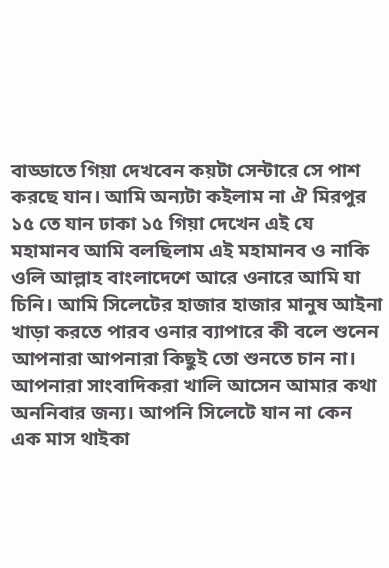বাড্ডাতে গিয়া দেখবেন কয়টা সেন্টারে সে পাশ করছে যান। আমি অন্যটা কইলাম না ঐ মিরপুর ১৫ তে যান ঢাকা ১৫ গিয়া দেখেন এই যে মহামানব আমি বলছিলাম এই মহামানব ও নাকি ওলি আল্লাহ বাংলাদেশে আরে ওনারে আমি যা চিনি। আমি সিলেটের হাজার হাজার মানুষ আইনা খাড়া করতে পারব ওনার ব্যাপারে কী বলে শুনেন আপনারা আপনারা কিছুই তো শুনতে চান না। আপনারা সাংবাদিকরা খালি আসেন আমার কথা অননিবার জন্য। আপনি সিলেটে যান না কেন এক মাস থাইকা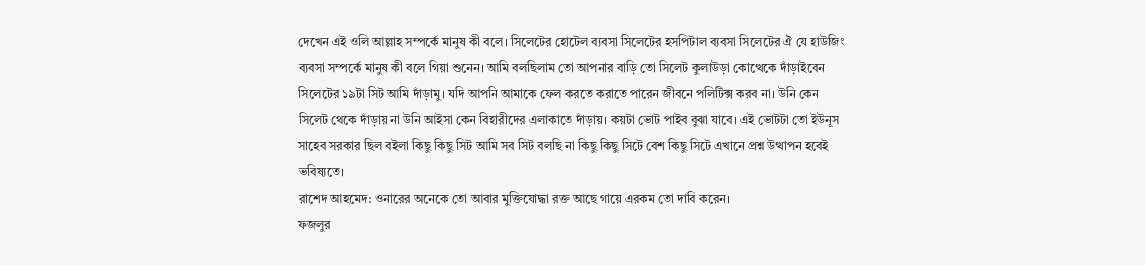দেখেন এই ওলি আল্লাহ সম্পর্কে মানুষ কী বলে। সিলেটের হোটেল ব্যবসা সিলেটের হসপিটাল ব্যবসা সিলেটের ঐ যে হাউজিং ব্যবসা সম্পর্কে মানুষ কী বলে গিয়া শুনেন। আমি বলছিলাম তো আপনার বাড়ি তো সিলেট কুলাউড়া কোত্থেকে দাঁড়াইবেন সিলেটের ১৯টা সিট আমি দাঁড়ামু। যদি আপনি আমাকে ফেল করতে করাতে পারেন জীবনে পলিটিক্স করব না। উনি কেন সিলেট থেকে দাঁড়ায় না উনি আইসা কেন বিহারীদের এলাকাতে দাঁড়ায়। কয়টা ভোট পাইব বুঝা যাবে। এই ভোটটা তো ইউনূস সাহেব সরকার ছিল বইলা কিছু কিছু সিট আমি সব সিট বলছি না কিছু কিছু সিটে বেশ কিছু সিটে এখানে প্রশ্ন উত্থাপন হবেই ভবিষ্যতে।
রাশেদ আহমেদ: ওনারের অনেকে তো আবার মুক্তিযোদ্ধা রক্ত আছে গায়ে এরকম তো দাবি করেন।
ফজলুর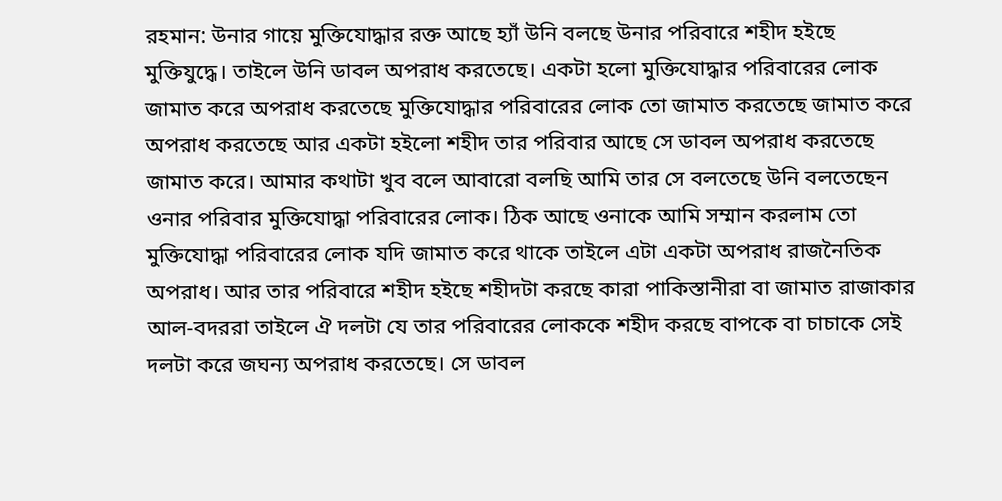রহমান: উনার গায়ে মুক্তিযোদ্ধার রক্ত আছে হ্যাঁ উনি বলছে উনার পরিবারে শহীদ হইছে মুক্তিযুদ্ধে। তাইলে উনি ডাবল অপরাধ করতেছে। একটা হলো মুক্তিযোদ্ধার পরিবারের লোক জামাত করে অপরাধ করতেছে মুক্তিযোদ্ধার পরিবারের লোক তো জামাত করতেছে জামাত করে অপরাধ করতেছে আর একটা হইলো শহীদ তার পরিবার আছে সে ডাবল অপরাধ করতেছে জামাত করে। আমার কথাটা খুব বলে আবারো বলছি আমি তার সে বলতেছে উনি বলতেছেন ওনার পরিবার মুক্তিযোদ্ধা পরিবারের লোক। ঠিক আছে ওনাকে আমি সম্মান করলাম তো মুক্তিযোদ্ধা পরিবারের লোক যদি জামাত করে থাকে তাইলে এটা একটা অপরাধ রাজনৈতিক অপরাধ। আর তার পরিবারে শহীদ হইছে শহীদটা করছে কারা পাকিস্তানীরা বা জামাত রাজাকার আল-বদররা তাইলে ঐ দলটা যে তার পরিবারের লোককে শহীদ করছে বাপকে বা চাচাকে সেই দলটা করে জঘন্য অপরাধ করতেছে। সে ডাবল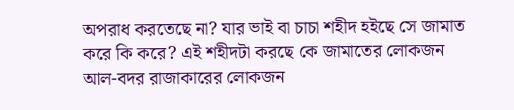অপরাধ করতেছে না? যার ভাই বা চাচা শহীদ হইছে সে জামাত করে কি করে? এই শহীদটা করছে কে জামাতের লোকজন আল-বদর রাজাকারের লোকজন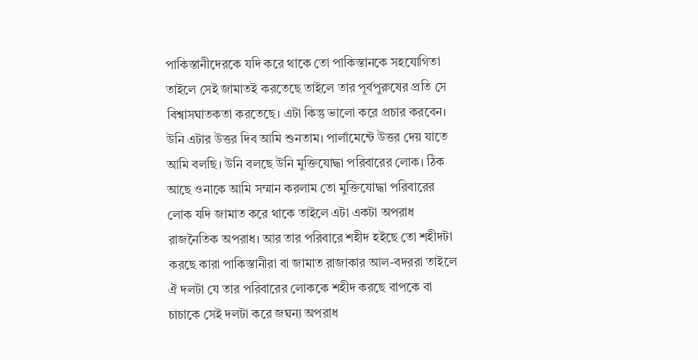পাকিস্তানীদেরকে যদি করে থাকে তো পাকিস্তানকে সহযোগিতা তাইলে সেই জামাতই করতেছে তাইলে তার পূর্বপুরুষের প্রতি সে বিশ্বাসঘাতকতা করতেছে। এটা কিন্তু ভালো করে প্রচার করবেন। উনি এটার উত্তর দিব আমি শুনতাম। পার্লামেন্টে উত্তর দেয় যাতে আমি বলছি। উনি বলছে উনি মুক্তিযোদ্ধা পরিবারের লোক। ঠিক আছে ওনাকে আমি সম্মান করলাম তো মুক্তিযোদ্ধা পরিবারের লোক যদি জামাত করে থাকে তাইলে এটা একটা অপরাধ রাজনৈতিক অপরাধ। আর তার পরিবারে শহীদ হইছে তো শহীদটা করছে কারা পাকিস্তানীরা বা জামাত রাজাকার আল-বদররা তাইলে ঐ দলটা যে তার পরিবারের লোককে শহীদ করছে বাপকে বা চাচাকে সেই দলটা করে জঘন্য অপরাধ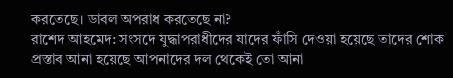করতেছে। ডাবল অপরাধ করতেছে না?
রাশেদ আহমেদ: সংসদে যুদ্ধাপরাধীদের যাদের ফাঁসি দেওয়া হয়েছে তাদের শোক প্রস্তাব আনা হয়েছে আপনাদের দল থেকেই তো আনা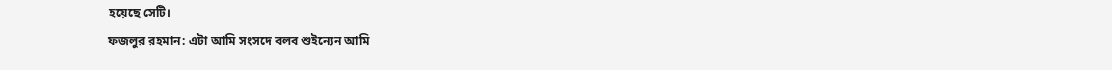হয়েছে সেটি।
ফজলুর রহমান: এটা আমি সংসদে বলব শুইন্যেন আমি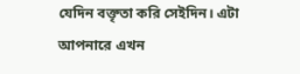যেদিন বক্তৃতা করি সেইদিন। এটা আপনারে এখন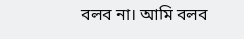বলব না। আমি বলব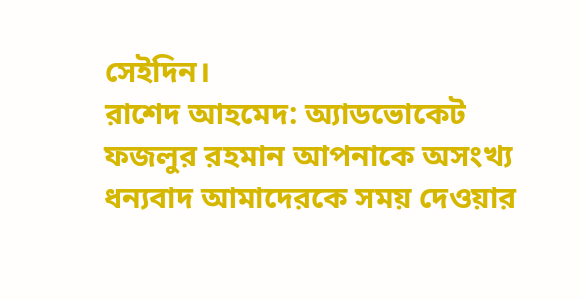সেইদিন।
রাশেদ আহমেদ: অ্যাডভোকেট ফজলুর রহমান আপনাকে অসংখ্য ধন্যবাদ আমাদেরকে সময় দেওয়ার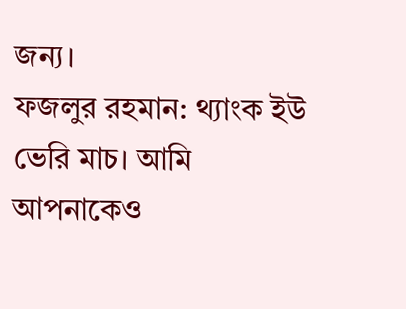জন্য।
ফজলুর রহমান: থ্যাংক ইউ ভেরি মাচ। আমি আপনাকেও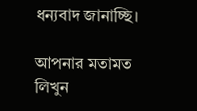ধন্যবাদ জানাচ্ছি।

আপনার মতামত লিখুন